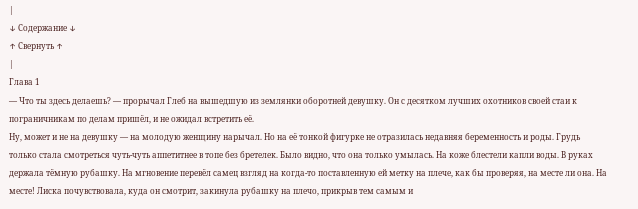|
↓ Содержание ↓
↑ Свернуть ↑
|
Глава 1
— Что ты здесь делаешь? — прорычал Глеб на вышедшую из землянки оборотней девушку. Он с десятком лучших охотников своей стаи к пограничникам по делам пришёл, и не ожидал встретить её.
Ну, может и не на девушку — на молодую женщину нарычал. Но на её тонкой фигурке не отразилась недавняя беременность и роды. Грудь только стала смотреться чуть-чуть аппетитнее в топе без бретелек. Было видно, что она только умылась. На коже блестели капли воды. В руках держала тёмную рубашку. На мгновение перевёл самец взгляд на когда-то поставленную ей метку на плече, как бы проверяя, на месте ли она. На месте! Лиска почувствовала, куда он смотрит, закинула рубашку на плечо, прикрыв тем самым и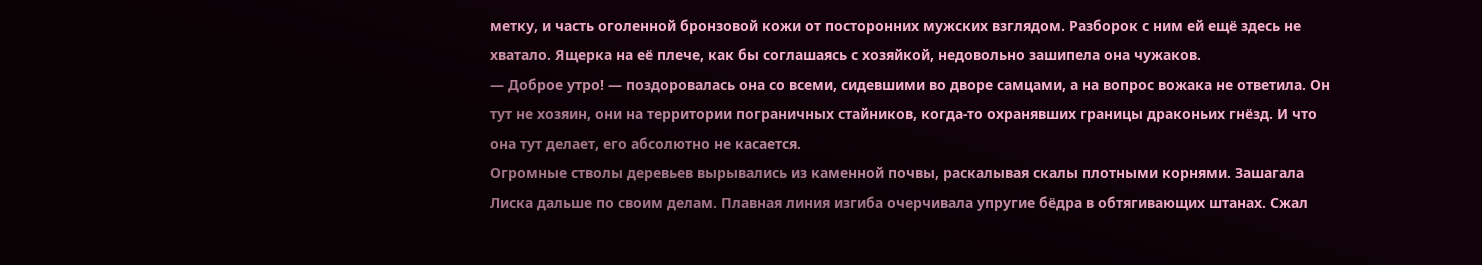метку, и часть оголенной бронзовой кожи от посторонних мужских взглядом. Разборок с ним ей ещё здесь не хватало. Ящерка на её плече, как бы соглашаясь с хозяйкой, недовольно зашипела она чужаков.
— Доброе утро! — поздоровалась она со всеми, сидевшими во дворе самцами, а на вопрос вожака не ответила. Он тут не хозяин, они на территории пограничных стайников, когда-то охранявших границы драконьих гнёзд. И что она тут делает, его абсолютно не касается.
Огромные стволы деревьев вырывались из каменной почвы, раскалывая скалы плотными корнями. Зашагала Лиска дальше по своим делам. Плавная линия изгиба очерчивала упругие бёдра в обтягивающих штанах. Сжал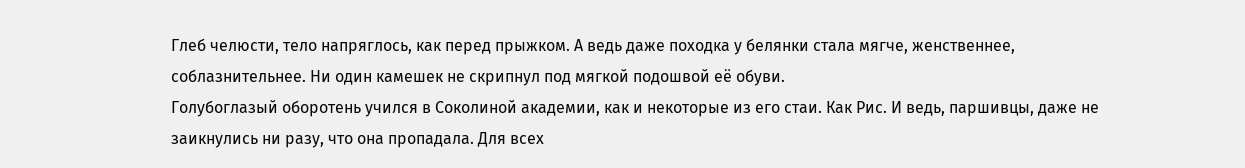Глеб челюсти, тело напряглось, как перед прыжком. А ведь даже походка у белянки стала мягче, женственнее, соблазнительнее. Ни один камешек не скрипнул под мягкой подошвой её обуви.
Голубоглазый оборотень учился в Соколиной академии, как и некоторые из его стаи. Как Рис. И ведь, паршивцы, даже не заикнулись ни разу, что она пропадала. Для всех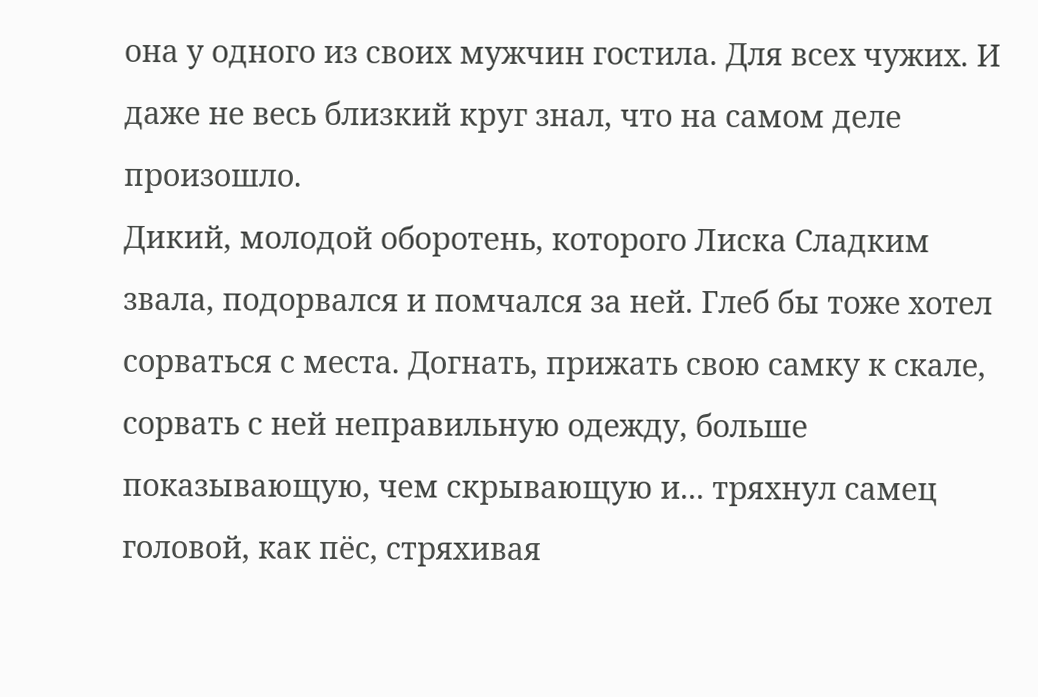она у одного из своих мужчин гостила. Для всех чужих. И даже не весь близкий круг знал, что на самом деле произошло.
Дикий, молодой оборотень, которого Лиска Сладким звала, подорвался и помчался за ней. Глеб бы тоже хотел сорваться с места. Догнать, прижать свою самку к скале, сорвать с ней неправильную одежду, больше показывающую, чем скрывающую и... тряхнул самец головой, как пёс, стряхивая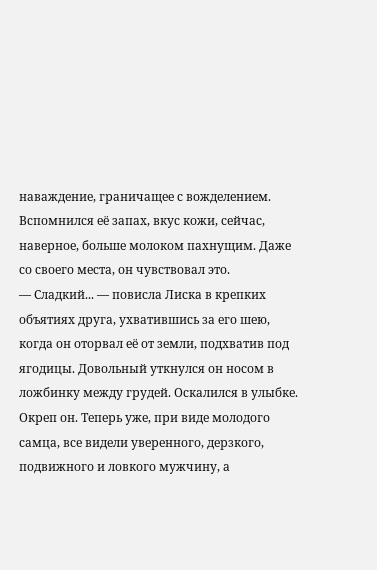наваждение, граничащее с вожделением. Вспомнился её запах, вкус кожи, сейчас, наверное, больше молоком пахнущим. Даже со своего места, он чувствовал это.
— Сладкий... — повисла Лиска в крепких объятиях друга, ухватившись за его шею, когда он оторвал её от земли, подхватив под ягодицы. Довольный уткнулся он носом в ложбинку между грудей. Оскалился в улыбке. Окреп он. Теперь уже, при виде молодого самца, все видели уверенного, дерзкого, подвижного и ловкого мужчину, а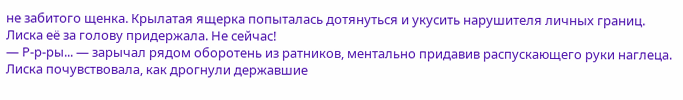не забитого щенка. Крылатая ящерка попыталась дотянуться и укусить нарушителя личных границ. Лиска её за голову придержала. Не сейчас!
— Р-р-ры... — зарычал рядом оборотень из ратников, ментально придавив распускающего руки наглеца. Лиска почувствовала, как дрогнули державшие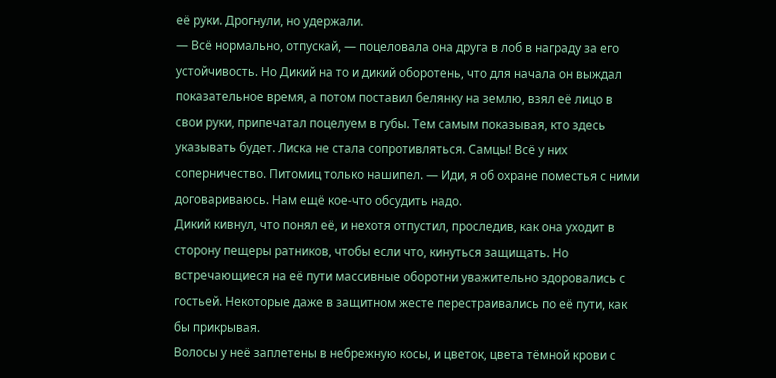её руки. Дрогнули, но удержали.
— Всё нормально, отпускай, — поцеловала она друга в лоб в награду за его устойчивость. Но Дикий на то и дикий оборотень, что для начала он выждал показательное время, а потом поставил белянку на землю, взял её лицо в свои руки, припечатал поцелуем в губы. Тем самым показывая, кто здесь указывать будет. Лиска не стала сопротивляться. Самцы! Всё у них соперничество. Питомиц только нашипел. — Иди, я об охране поместья с ними договариваюсь. Нам ещё кое-что обсудить надо.
Дикий кивнул, что понял её, и нехотя отпустил, проследив, как она уходит в сторону пещеры ратников, чтобы если что, кинуться защищать. Но встречающиеся на её пути массивные оборотни уважительно здоровались с гостьей. Некоторые даже в защитном жесте перестраивались по её пути, как бы прикрывая.
Волосы у неё заплетены в небрежную косы, и цветок, цвета тёмной крови с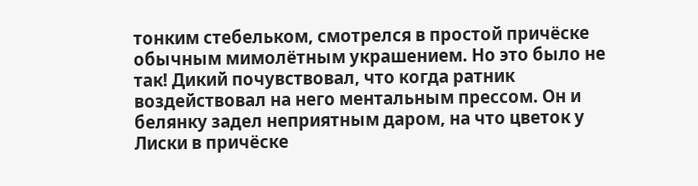тонким стебельком, смотрелся в простой причёске обычным мимолётным украшением. Но это было не так! Дикий почувствовал, что когда ратник воздействовал на него ментальным прессом. Он и белянку задел неприятным даром, на что цветок у Лиски в причёске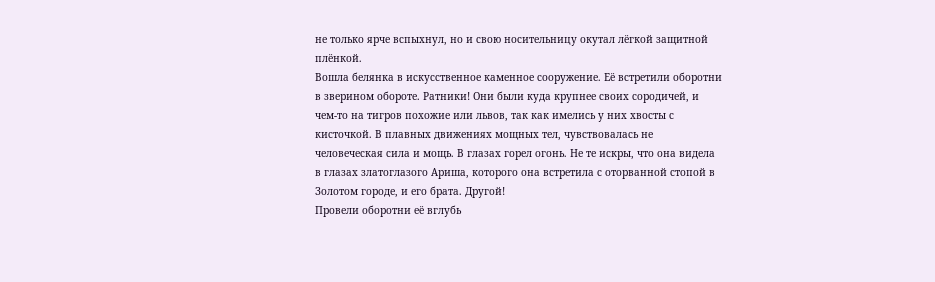не только ярче вспыхнул, но и свою носительницу окутал лёгкой защитной плёнкой.
Вошла белянка в искусственное каменное сооружение. Её встретили оборотни в зверином обороте. Ратники! Они были куда крупнее своих сородичей, и чем-то на тигров похожие или львов, так как имелись у них хвосты с кисточкой. В плавных движениях мощных тел, чувствовалась не человеческая сила и мощь. В глазах горел огонь. Не те искры, что она видела в глазах златоглазого Ариша, которого она встретила с оторванной стопой в Золотом городе, и его брата. Другой!
Провели оборотни её вглубь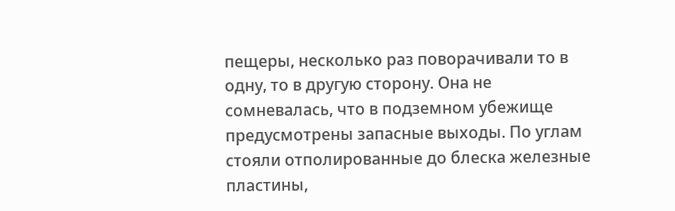пещеры, несколько раз поворачивали то в одну, то в другую сторону. Она не сомневалась, что в подземном убежище предусмотрены запасные выходы. По углам стояли отполированные до блеска железные пластины,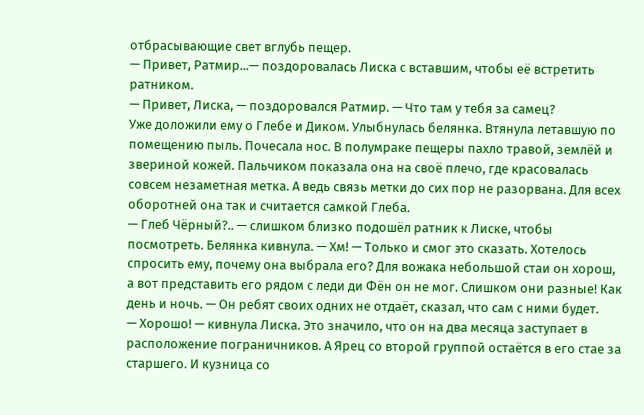отбрасывающие свет вглубь пещер.
— Привет, Ратмир...— поздоровалась Лиска с вставшим, чтобы её встретить ратником.
— Привет, Лиска, — поздоровался Ратмир. — Что там у тебя за самец?
Уже доложили ему о Глебе и Диком. Улыбнулась белянка. Втянула летавшую по помещению пыль. Почесала нос. В полумраке пещеры пахло травой, землёй и звериной кожей. Пальчиком показала она на своё плечо, где красовалась совсем незаметная метка. А ведь связь метки до сих пор не разорвана. Для всех оборотней она так и считается самкой Глеба.
— Глеб Чёрный?.. — слишком близко подошёл ратник к Лиске, чтобы посмотреть. Белянка кивнула. — Хм! — Только и смог это сказать. Хотелось спросить ему, почему она выбрала его? Для вожака небольшой стаи он хорош, а вот представить его рядом с леди ди Фён он не мог. Слишком они разные! Как день и ночь. — Он ребят своих одних не отдаёт, сказал, что сам с ними будет.
— Хорошо! — кивнула Лиска. Это значило, что он на два месяца заступает в расположение пограничников. А Ярец со второй группой остаётся в его стае за старшего. И кузница со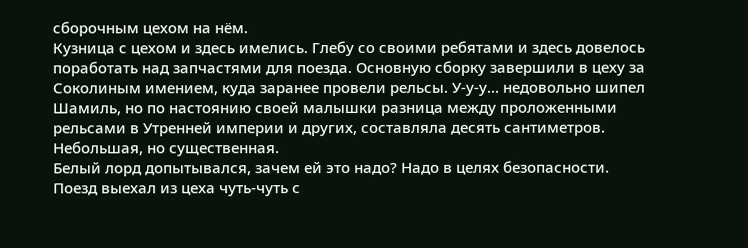сборочным цехом на нём.
Кузница с цехом и здесь имелись. Глебу со своими ребятами и здесь довелось поработать над запчастями для поезда. Основную сборку завершили в цеху за Соколиным имением, куда заранее провели рельсы. У-у-у... недовольно шипел Шамиль, но по настоянию своей малышки разница между проложенными рельсами в Утренней империи и других, составляла десять сантиметров. Небольшая, но существенная.
Белый лорд допытывался, зачем ей это надо? Надо в целях безопасности.
Поезд выехал из цеха чуть-чуть с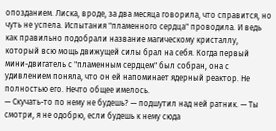опозданием. Лиска, вроде, за два месяца говорила, что справится, но чуть не успела. Испытания "пламенного сердца" проводила. И ведь как правильно подобрали название магическому кристаллу, который всю мощь движущей силы брал на себя. Когда первый мини-двигатель с "пламенным сердцем" был собран, она с удивлением поняла, что он ей напоминает ядерный реактор. Не полностью его. Нечто общее имелось.
— Скучать-то по нему не будешь? — подшутил над ней ратник. — Ты смотри, я не одобрю, если будешь к нему сюда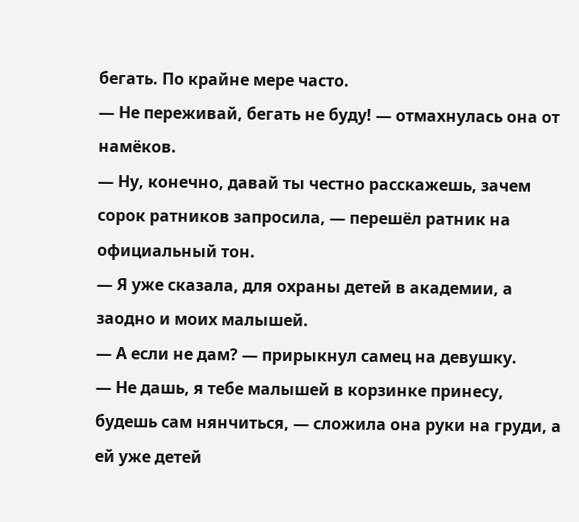бегать. По крайне мере часто.
— Не переживай, бегать не буду! — отмахнулась она от намёков.
— Ну, конечно, давай ты честно расскажешь, зачем сорок ратников запросила, — перешёл ратник на официальный тон.
— Я уже сказала, для охраны детей в академии, а заодно и моих малышей.
— А если не дам? — прирыкнул самец на девушку.
— Не дашь, я тебе малышей в корзинке принесу, будешь сам нянчиться, — сложила она руки на груди, а ей уже детей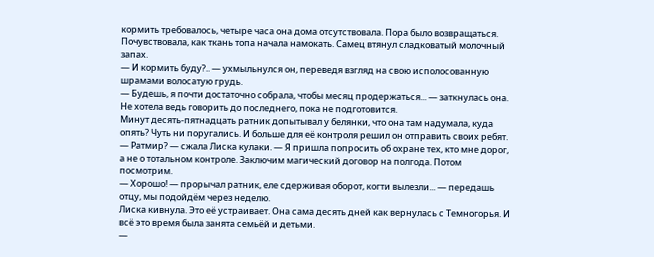кормить требовалось, четыре часа она дома отсутствовала. Пора было возвращаться. Почувствовала, как ткань топа начала намокать. Самец втянул сладковатый молочный запах.
— И кормить буду?.. — ухмыльнулся он, переведя взгляд на свою исполосованную шрамами волосатую грудь.
— Будешь, я почти достаточно собрала, чтобы месяц продержаться... — заткнулась она. Не хотела ведь говорить до последнего, пока не подготовится.
Минут десять-пятнадцать ратник допытывал у белянки, что она там надумала, куда опять? Чуть ни поругались. И больше для её контроля решил он отправить своих ребят.
— Ратмир? — сжала Лиска кулаки. — Я пришла попросить об охране тех, кто мне дорог, а не о тотальном контроле. Заключим магический договор на полгода. Потом посмотрим.
— Хорошо! — прорычал ратник, еле сдерживая оборот, когти вылезли... — передашь отцу, мы подойдём через неделю.
Лиска кивнула. Это её устраивает. Она сама десять дней как вернулась с Темногорья. И всё это время была занята семьёй и детьми.
—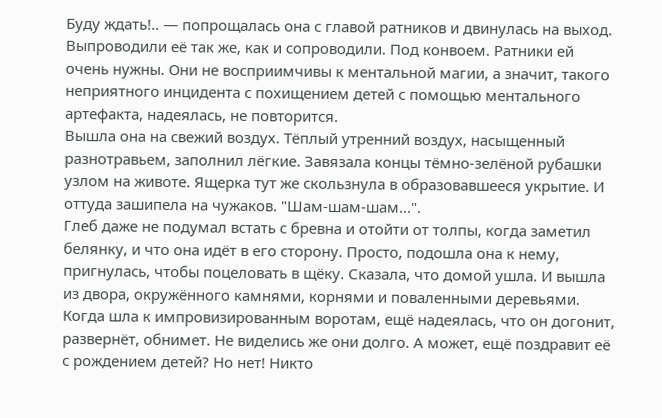Буду ждать!.. — попрощалась она с главой ратников и двинулась на выход. Выпроводили её так же, как и сопроводили. Под конвоем. Ратники ей очень нужны. Они не восприимчивы к ментальной магии, а значит, такого неприятного инцидента с похищением детей с помощью ментального артефакта, надеялась, не повторится.
Вышла она на свежий воздух. Тёплый утренний воздух, насыщенный разнотравьем, заполнил лёгкие. Завязала концы тёмно-зелёной рубашки узлом на животе. Ящерка тут же скользнула в образовавшееся укрытие. И оттуда зашипела на чужаков. "Шам-шам-шам...".
Глеб даже не подумал встать с бревна и отойти от толпы, когда заметил белянку, и что она идёт в его сторону. Просто, подошла она к нему, пригнулась, чтобы поцеловать в щёку. Сказала, что домой ушла. И вышла из двора, окружённого камнями, корнями и поваленными деревьями.
Когда шла к импровизированным воротам, ещё надеялась, что он догонит, развернёт, обнимет. Не виделись же они долго. А может, ещё поздравит её с рождением детей? Но нет! Никто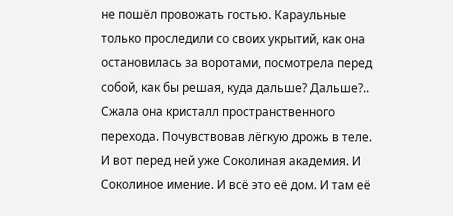не пошёл провожать гостью. Караульные только проследили со своих укрытий, как она остановилась за воротами, посмотрела перед собой, как бы решая, куда дальше? Дальше?.. Сжала она кристалл пространственного перехода. Почувствовав лёгкую дрожь в теле. И вот перед ней уже Соколиная академия. И Соколиное имение. И всё это её дом. И там её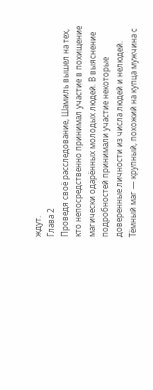ждут.
Глава 2
Проведя своё расследование, Шамиль вышел на тех, кто непосредственно принимал участие в похищение магически одарённых молодых людей. В выяснение подробностей принимали участие некоторые доверенные личности из числа людей и нелюдей. Тёмный маг — крупный, похожий на купца мужчина с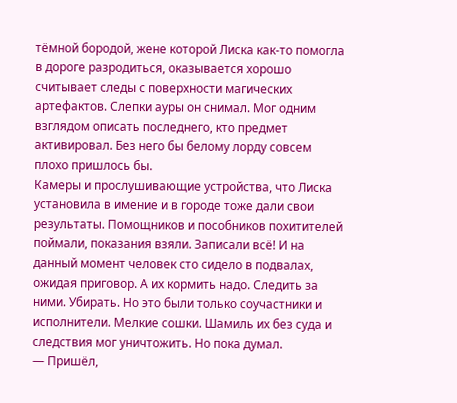тёмной бородой, жене которой Лиска как-то помогла в дороге разродиться, оказывается хорошо считывает следы с поверхности магических артефактов. Слепки ауры он снимал. Мог одним взглядом описать последнего, кто предмет активировал. Без него бы белому лорду совсем плохо пришлось бы.
Камеры и прослушивающие устройства, что Лиска установила в имение и в городе тоже дали свои результаты. Помощников и пособников похитителей поймали, показания взяли. Записали всё! И на данный момент человек сто сидело в подвалах, ожидая приговор. А их кормить надо. Следить за ними. Убирать. Но это были только соучастники и исполнители. Мелкие сошки. Шамиль их без суда и следствия мог уничтожить. Но пока думал.
— Пришёл,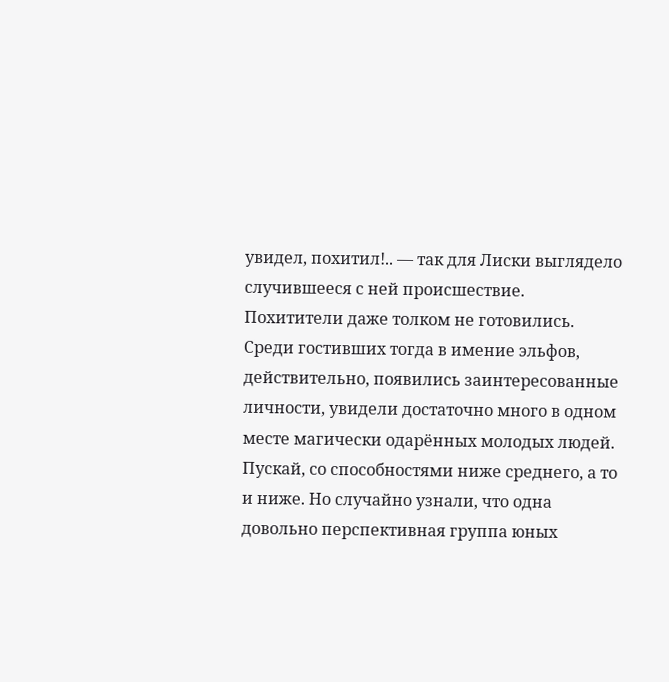увидел, похитил!.. — так для Лиски выглядело случившееся с ней происшествие.
Похитители даже толком не готовились. Среди гостивших тогда в имение эльфов, действительно, появились заинтересованные личности, увидели достаточно много в одном месте магически одарённых молодых людей. Пускай, со способностями ниже среднего, а то и ниже. Но случайно узнали, что одна довольно перспективная группа юных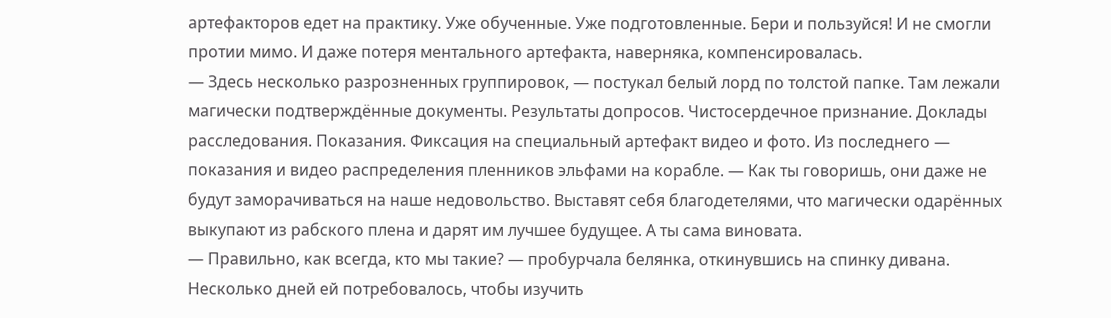артефакторов едет на практику. Уже обученные. Уже подготовленные. Бери и пользуйся! И не смогли протии мимо. И даже потеря ментального артефакта, наверняка, компенсировалась.
— Здесь несколько разрозненных группировок, — постукал белый лорд по толстой папке. Там лежали магически подтверждённые документы. Результаты допросов. Чистосердечное признание. Доклады расследования. Показания. Фиксация на специальный артефакт видео и фото. Из последнего — показания и видео распределения пленников эльфами на корабле. — Как ты говоришь, они даже не будут заморачиваться на наше недовольство. Выставят себя благодетелями, что магически одарённых выкупают из рабского плена и дарят им лучшее будущее. А ты сама виновата.
— Правильно, как всегда, кто мы такие? — пробурчала белянка, откинувшись на спинку дивана. Несколько дней ей потребовалось, чтобы изучить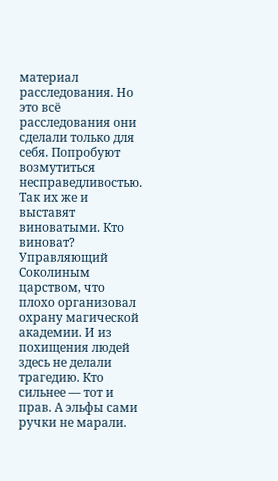материал расследования. Но это всё расследования они сделали только для себя. Попробуют возмутиться несправедливостью. Так их же и выставят виноватыми. Кто виноват? Управляющий Соколиным царством, что плохо организовал охрану магической академии. И из похищения людей здесь не делали трагедию. Кто сильнее — тот и прав. А эльфы сами ручки не марали.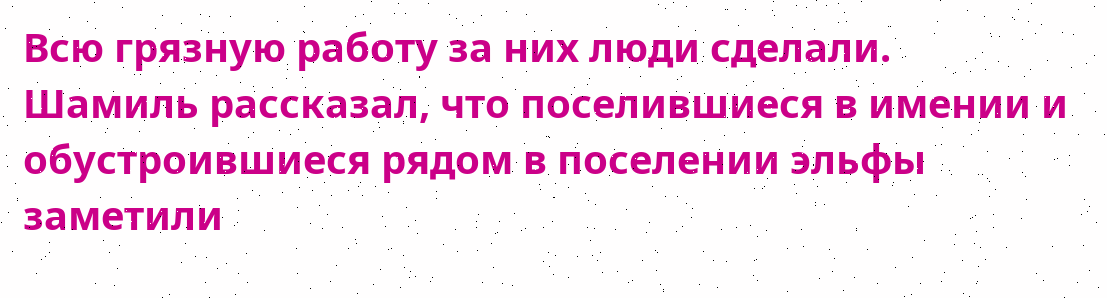Всю грязную работу за них люди сделали.
Шамиль рассказал, что поселившиеся в имении и обустроившиеся рядом в поселении эльфы заметили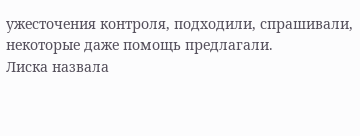ужесточения контроля, подходили, спрашивали, некоторые даже помощь предлагали.
Лиска назвала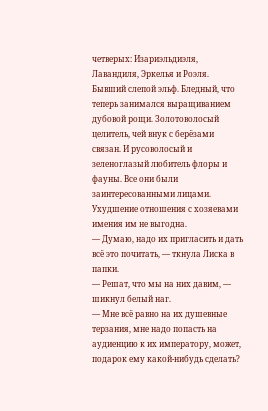четверых: Изариэльдиэля, Лавандиля, Эркелья и Роэля. Бывший слепой эльф. Бледный, что теперь занимался выращиванием дубовой рощи. Золотоволосый целитель, чей внук с берёзами связан. И русоволосый и зеленоглазый любитель флоры и фауны. Все они были заинтересованными лицами. Ухудшение отношения с хозяевами имения им не выгодна.
— Думаю, надо их пригласить и дать всё это почитать, — ткнула Лиска в папки.
— Решат, что мы на них давим, — шикнул белый наг.
— Мне всё равно на их душевные терзания, мне надо попасть на аудиенцию к их императору, может, подарок ему какой-нибудь сделать?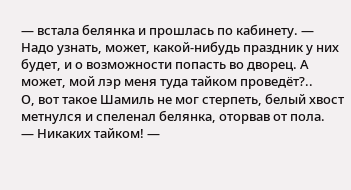— встала белянка и прошлась по кабинету. — Надо узнать, может, какой-нибудь праздник у них будет, и о возможности попасть во дворец. А может, мой лэр меня туда тайком проведёт?..
О, вот такое Шамиль не мог стерпеть, белый хвост метнулся и спеленал белянка, оторвав от пола.
— Никаких тайком! —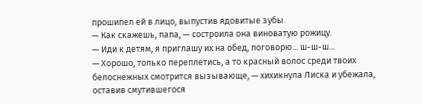прошипел ей в лицо, выпустив ядовитые зубы.
— Как скажешь, папа, — состроила она виноватую рожицу.
— Иди к детям, я приглашу их на обед, поговорю... ш-ш-ш...
— Хорошо, только переплетись, а то красный волос среди твоих белоснежных смотрится вызывающе, — хихикнула Лиска и убежала, оставив смутившегося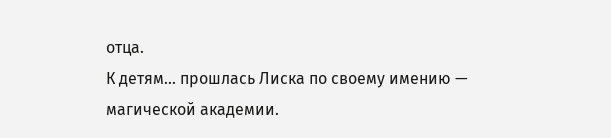отца.
К детям... прошлась Лиска по своему имению — магической академии.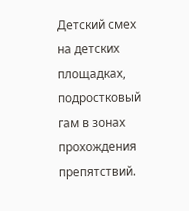Детский смех на детских площадках, подростковый гам в зонах прохождения препятствий.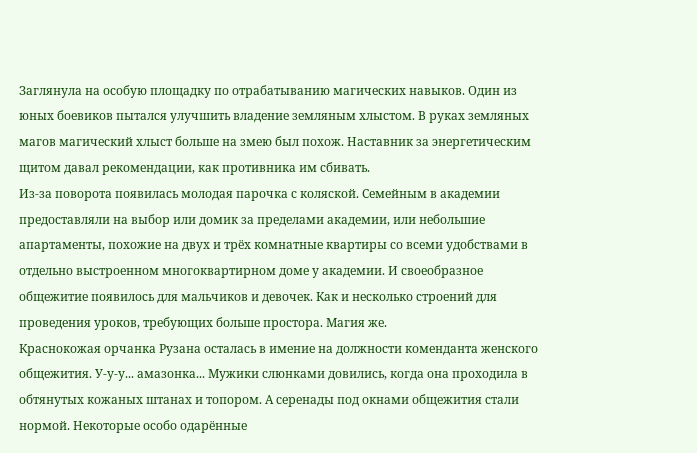Заглянула на особую площадку по отрабатыванию магических навыков. Один из юных боевиков пытался улучшить владение земляным хлыстом. В руках земляных магов магический хлыст больше на змею был похож. Наставник за энергетическим щитом давал рекомендации, как противника им сбивать.
Из-за поворота появилась молодая парочка с коляской. Семейным в академии предоставляли на выбор или домик за пределами академии, или небольшие апартаменты, похожие на двух и трёх комнатные квартиры со всеми удобствами в отдельно выстроенном многоквартирном доме у академии. И своеобразное общежитие появилось для мальчиков и девочек. Как и несколько строений для проведения уроков, требующих больше простора. Магия же.
Краснокожая орчанка Рузана осталась в имение на должности коменданта женского общежития. У-у-у... амазонка... Мужики слюнками довились, когда она проходила в обтянутых кожаных штанах и топором. А серенады под окнами общежития стали нормой. Некоторые особо одарённые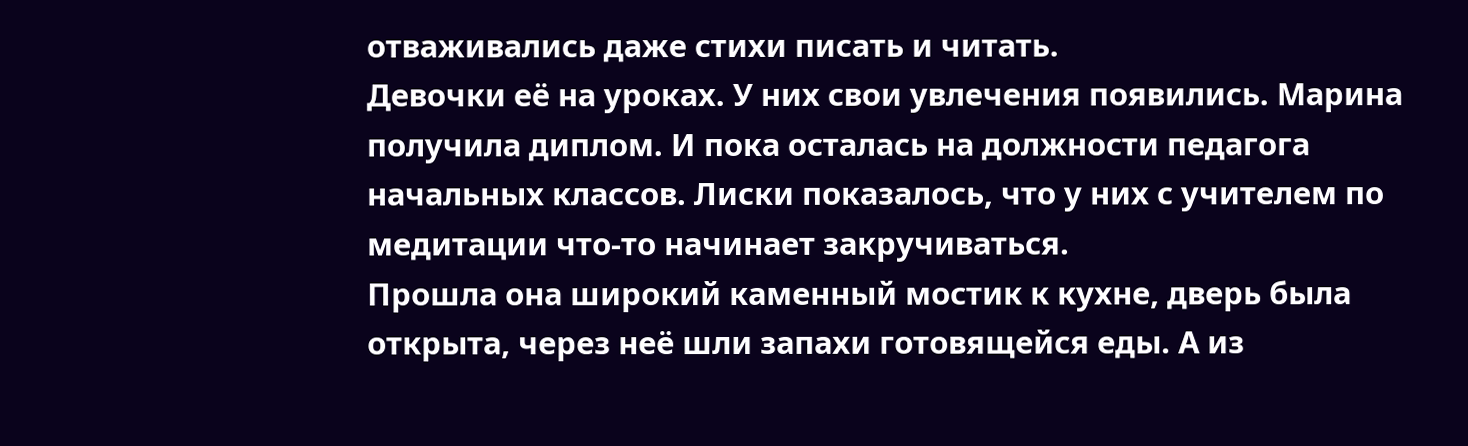отваживались даже стихи писать и читать.
Девочки её на уроках. У них свои увлечения появились. Марина получила диплом. И пока осталась на должности педагога начальных классов. Лиски показалось, что у них с учителем по медитации что-то начинает закручиваться.
Прошла она широкий каменный мостик к кухне, дверь была открыта, через неё шли запахи готовящейся еды. А из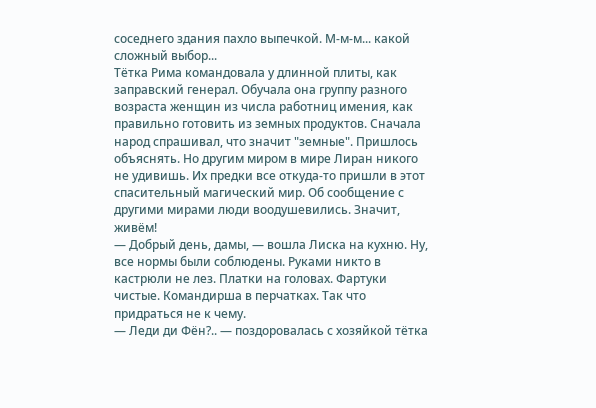соседнего здания пахло выпечкой. М-м-м... какой сложный выбор...
Тётка Рима командовала у длинной плиты, как заправский генерал. Обучала она группу разного возраста женщин из числа работниц имения, как правильно готовить из земных продуктов. Сначала народ спрашивал, что значит "земные". Пришлось объяснять. Но другим миром в мире Лиран никого не удивишь. Их предки все откуда-то пришли в этот спасительный магический мир. Об сообщение с другими мирами люди воодушевились. Значит, живём!
— Добрый день, дамы, — вошла Лиска на кухню. Ну, все нормы были соблюдены. Руками никто в кастрюли не лез. Платки на головах. Фартуки чистые. Командирша в перчатках. Так что придраться не к чему.
— Леди ди Фён?.. — поздоровалась с хозяйкой тётка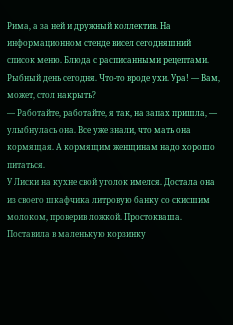Рима, а за ней и дружный коллектив. На информационном стенде висел сегодняшний список меню. Блюда с расписанными рецептами. Рыбный день сегодня. Что-то вроде ухи. Ура! — Вам, может, стол накрыть?
— Работайте, работайте, я так, на запах пришла, — улыбнулась она. Все уже знали, что мать она кормящая. А кормящим женщинам надо хорошо питаться.
У Лиски на кухне свой уголок имелся. Достала она из своего шкафчика литровую банку со скисшим молоком, проверив ложкой. Простокваша. Поставила в маленькую корзинку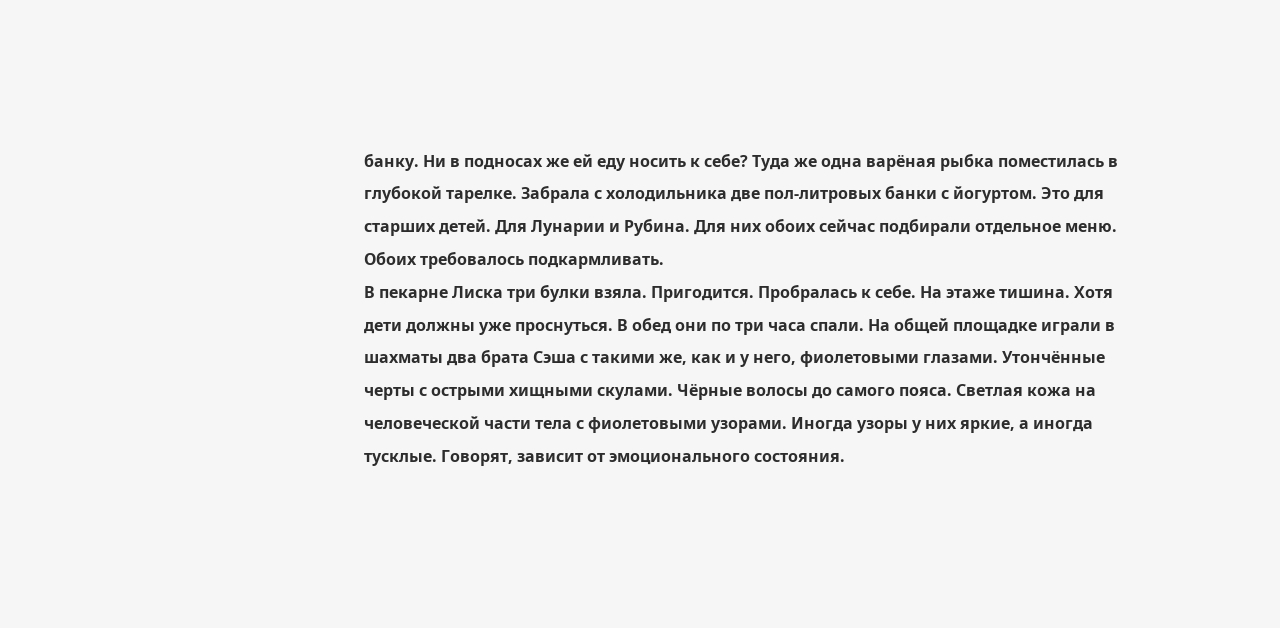банку. Ни в подносах же ей еду носить к себе? Туда же одна варёная рыбка поместилась в глубокой тарелке. Забрала с холодильника две пол-литровых банки с йогуртом. Это для старших детей. Для Лунарии и Рубина. Для них обоих сейчас подбирали отдельное меню. Обоих требовалось подкармливать.
В пекарне Лиска три булки взяла. Пригодится. Пробралась к себе. На этаже тишина. Хотя дети должны уже проснуться. В обед они по три часа спали. На общей площадке играли в шахматы два брата Сэша с такими же, как и у него, фиолетовыми глазами. Утончённые черты с острыми хищными скулами. Чёрные волосы до самого пояса. Светлая кожа на человеческой части тела с фиолетовыми узорами. Иногда узоры у них яркие, а иногда тусклые. Говорят, зависит от эмоционального состояния.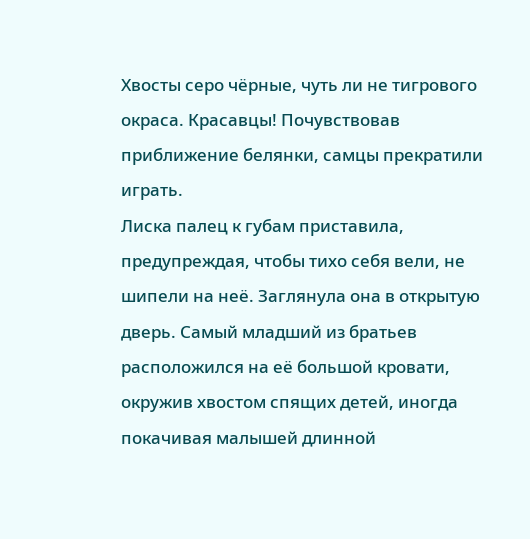Хвосты серо чёрные, чуть ли не тигрового окраса. Красавцы! Почувствовав приближение белянки, самцы прекратили играть.
Лиска палец к губам приставила, предупреждая, чтобы тихо себя вели, не шипели на неё. Заглянула она в открытую дверь. Самый младший из братьев расположился на её большой кровати, окружив хвостом спящих детей, иногда покачивая малышей длинной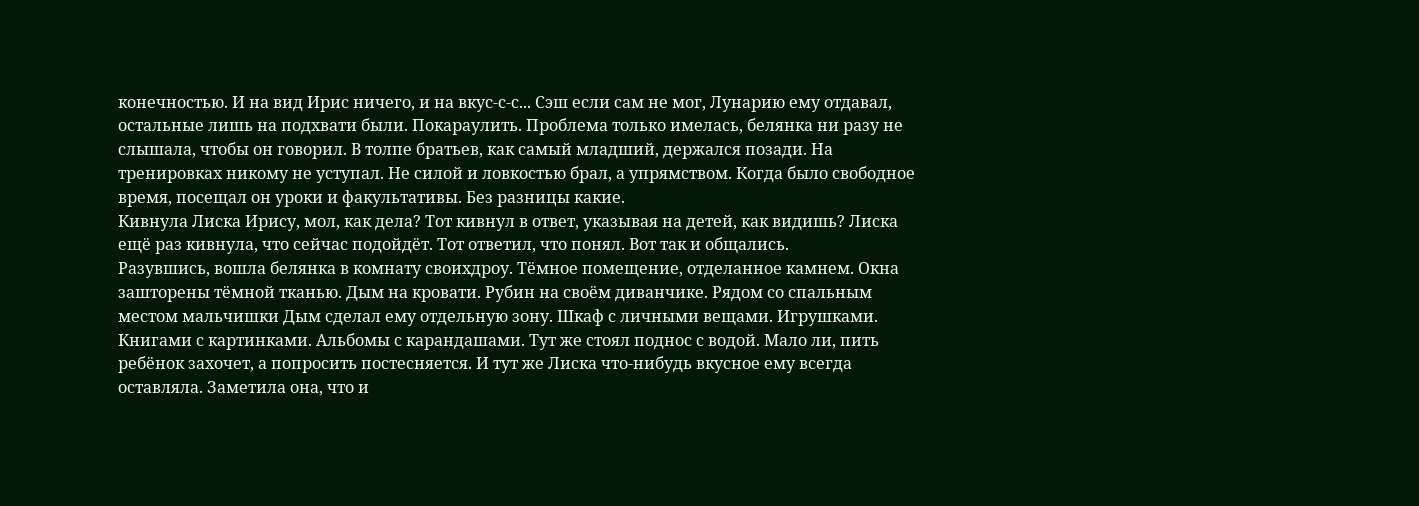конечностью. И на вид Ирис ничего, и на вкус-с-с... Сэш если сам не мог, Лунарию ему отдавал, остальные лишь на подхвати были. Покараулить. Проблема только имелась, белянка ни разу не слышала, чтобы он говорил. В толпе братьев, как самый младший, держался позади. На тренировках никому не уступал. Не силой и ловкостью брал, а упрямством. Когда было свободное время, посещал он уроки и факультативы. Без разницы какие.
Кивнула Лиска Ирису, мол, как дела? Тот кивнул в ответ, указывая на детей, как видишь? Лиска ещё раз кивнула, что сейчас подойдёт. Тот ответил, что понял. Вот так и общались.
Разувшись, вошла белянка в комнату своихдроу. Тёмное помещение, отделанное камнем. Окна зашторены тёмной тканью. Дым на кровати. Рубин на своём диванчике. Рядом со спальным местом мальчишки Дым сделал ему отдельную зону. Шкаф с личными вещами. Игрушками. Книгами с картинками. Альбомы с карандашами. Тут же стоял поднос с водой. Мало ли, пить ребёнок захочет, а попросить постесняется. И тут же Лиска что-нибудь вкусное ему всегда оставляла. Заметила она, что и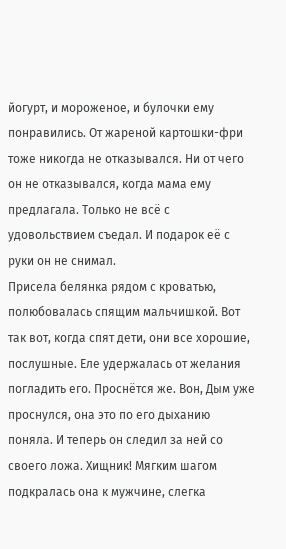йогурт, и мороженое, и булочки ему понравились. От жареной картошки-фри тоже никогда не отказывался. Ни от чего он не отказывался, когда мама ему предлагала. Только не всё с удовольствием съедал. И подарок её с руки он не снимал.
Присела белянка рядом с кроватью, полюбовалась спящим мальчишкой. Вот так вот, когда спят дети, они все хорошие, послушные. Еле удержалась от желания погладить его. Проснётся же. Вон, Дым уже проснулся, она это по его дыханию поняла. И теперь он следил за ней со своего ложа. Хищник! Мягким шагом подкралась она к мужчине, слегка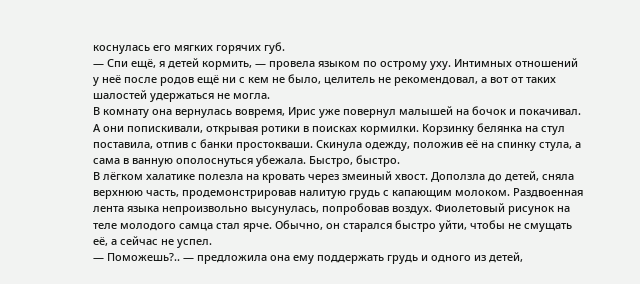коснулась его мягких горячих губ.
— Спи ещё, я детей кормить, — провела языком по острому уху. Интимных отношений у неё после родов ещё ни с кем не было, целитель не рекомендовал, а вот от таких шалостей удержаться не могла.
В комнату она вернулась вовремя, Ирис уже повернул малышей на бочок и покачивал. А они попискивали, открывая ротики в поисках кормилки. Корзинку белянка на стул поставила, отпив с банки простокваши. Скинула одежду, положив её на спинку стула, а сама в ванную ополоснуться убежала. Быстро, быстро.
В лёгком халатике полезла на кровать через змеиный хвост. Доползла до детей, сняла верхнюю часть, продемонстрировав налитую грудь с капающим молоком. Раздвоенная лента языка непроизвольно высунулась, попробовав воздух. Фиолетовый рисунок на теле молодого самца стал ярче. Обычно, он старался быстро уйти, чтобы не смущать её, а сейчас не успел.
— Поможешь?.. — предложила она ему поддержать грудь и одного из детей,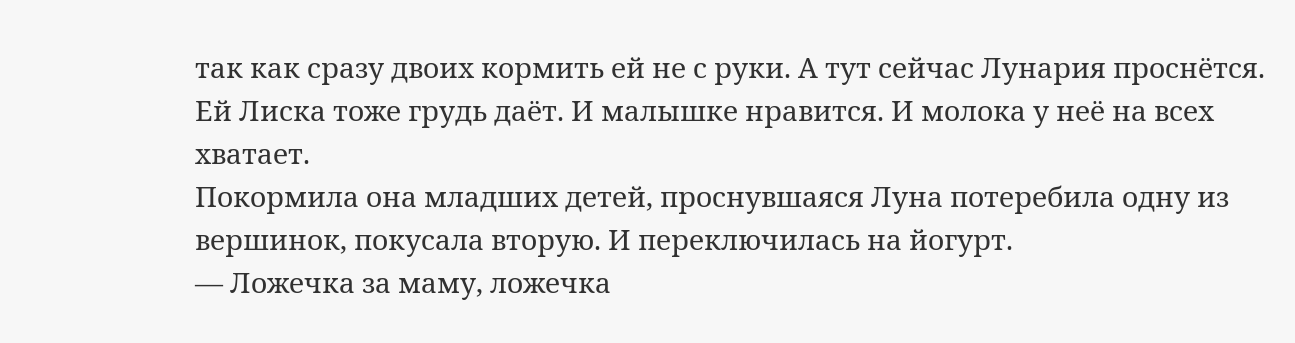так как сразу двоих кормить ей не с руки. А тут сейчас Лунария проснётся. Ей Лиска тоже грудь даёт. И малышке нравится. И молока у неё на всех хватает.
Покормила она младших детей, проснувшаяся Луна потеребила одну из вершинок, покусала вторую. И переключилась на йогурт.
— Ложечка за маму, ложечка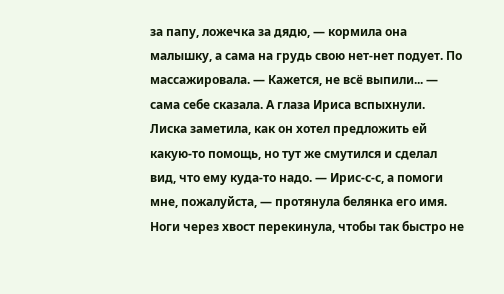за папу, ложечка за дядю, — кормила она малышку, а сама на грудь свою нет-нет подует. По массажировала. — Кажется, не всё выпили... — сама себе сказала. А глаза Ириса вспыхнули. Лиска заметила, как он хотел предложить ей какую-то помощь, но тут же смутился и сделал вид, что ему куда-то надо. — Ирис-с-с, а помоги мне, пожалуйста, — протянула белянка его имя. Ноги через хвост перекинула, чтобы так быстро не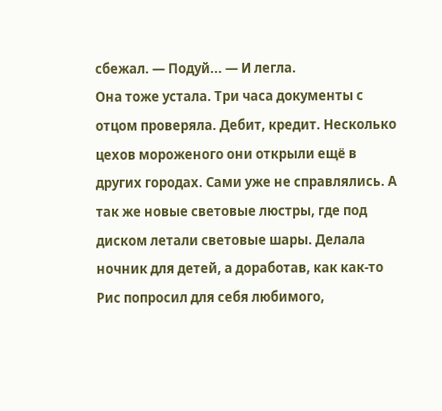сбежал. — Подуй... — И легла.
Она тоже устала. Три часа документы с отцом проверяла. Дебит, кредит. Несколько цехов мороженого они открыли ещё в других городах. Сами уже не справлялись. А так же новые световые люстры, где под диском летали световые шары. Делала ночник для детей, а доработав, как как-то Рис попросил для себя любимого,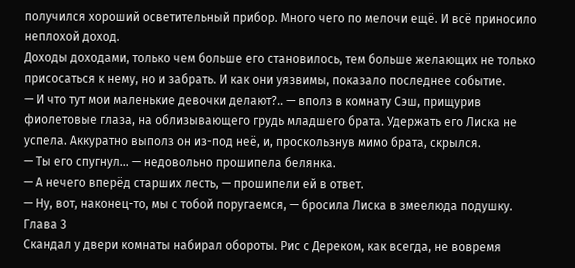получился хороший осветительный прибор. Много чего по мелочи ещё. И всё приносило неплохой доход.
Доходы доходами, только чем больше его становилось, тем больше желающих не только присосаться к нему, но и забрать. И как они уязвимы, показало последнее событие.
— И что тут мои маленькие девочки делают?.. — вполз в комнату Сэш, прищурив фиолетовые глаза, на облизывающего грудь младшего брата. Удержать его Лиска не успела. Аккуратно выполз он из-под неё, и, проскользнув мимо брата, скрылся.
— Ты его спугнул... — недовольно прошипела белянка.
— А нечего вперёд старших лесть, — прошипели ей в ответ.
— Ну, вот, наконец-то, мы с тобой поругаемся, — бросила Лиска в змеелюда подушку.
Глава 3
Скандал у двери комнаты набирал обороты. Рис с Дереком, как всегда, не вовремя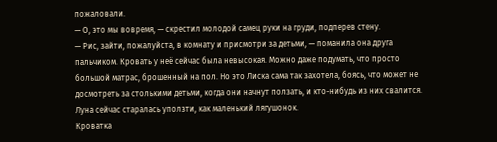пожаловали.
— О, это мы вовремя, — скрестил молодой самец руки на груди, подперев стену.
— Рис, зайти, пожалуйста, в комнату и присмотри за детьми, — поманила она друга пальчиком. Кровать у неё сейчас была невысокая. Можно даже подумать, что просто большой матрас, брошенный на пол. Но это Лиска сама так захотела, боясь, что может не досмотреть за столькими детьми, когда они начнут ползать, и кто-нибудь из них свалится. Луна сейчас старалась уползти, как маленький лягушонок.
Кроватка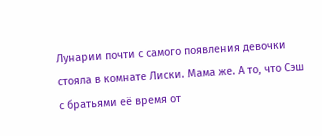Лунарии почти с самого появления девочки стояла в комнате Лиски. Мама же. А то, что Сэш с братьями её время от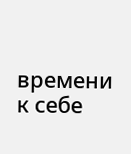времени к себе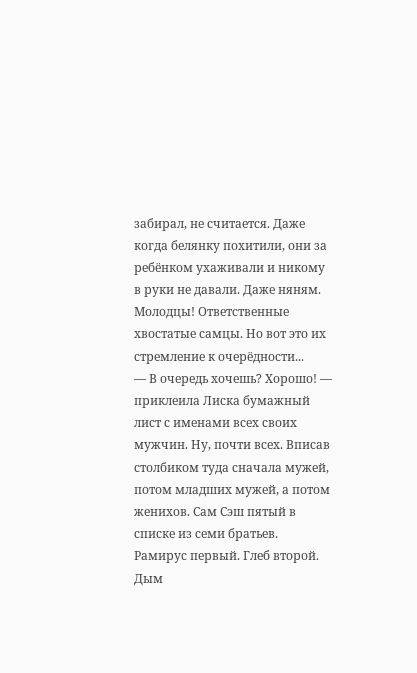забирал, не считается. Даже когда белянку похитили, они за ребёнком ухаживали и никому в руки не давали. Даже няням. Молодцы! Ответственные хвостатые самцы. Но вот это их стремление к очерёдности...
— В очередь хочешь? Хорошо! — приклеила Лиска бумажный лист с именами всех своих мужчин. Ну, почти всех. Вписав столбиком туда сначала мужей, потом младших мужей, а потом женихов. Сам Сэш пятый в списке из семи братьев. Рамирус первый. Глеб второй. Дым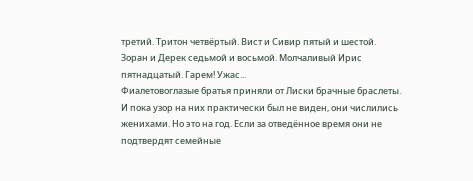третий. Тритон четвёртый. Вист и Сивир пятый и шестой. Зоран и Дерек седьмой и восьмой. Молчаливый Ирис пятнадцатый. Гарем! Ужас...
Фиалетовоглазые братья приняли от Лиски брачные браслеты. И пока узор на них практически был не виден, они числились женихами. Но это на год. Если за отведённое время они не подтвердят семейные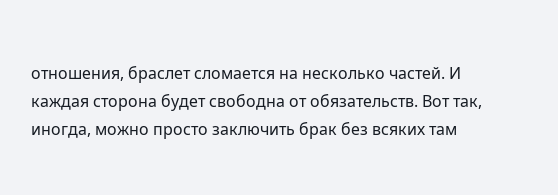отношения, браслет сломается на несколько частей. И каждая сторона будет свободна от обязательств. Вот так, иногда, можно просто заключить брак без всяких там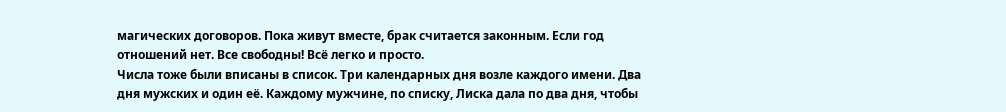магических договоров. Пока живут вместе, брак считается законным. Если год отношений нет. Все свободны! Всё легко и просто.
Числа тоже были вписаны в список. Три календарных дня возле каждого имени. Два дня мужских и один её. Каждому мужчине, по списку, Лиска дала по два дня, чтобы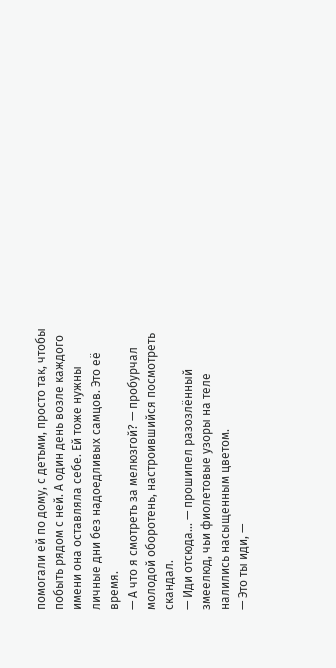помогали ей по дому, с детьми, просто так, чтобы побыть рядом с ней. А один день возле каждого имени она оставляла себе. Ей тоже нужны личные дни без надоедливых самцов. Это её время.
— А что я смотреть за мелюзгой? — пробурчал молодой оборотень, настроившийся посмотреть скандал.
— Иди отсюда... — прошипел разозлённый змеелюд, чьи фиолетовые узоры на теле налились насыщенным цветом.
— Это ты иди, —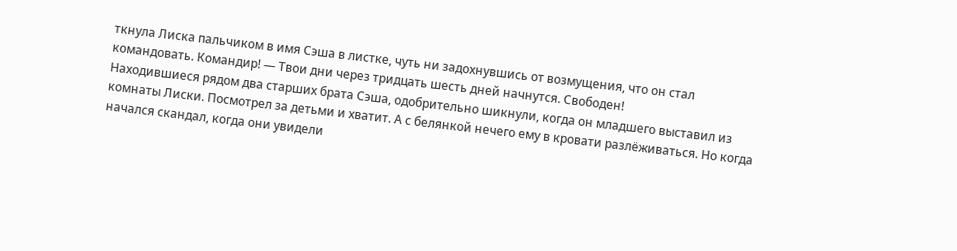ткнула Лиска пальчиком в имя Сэша в листке, чуть ни задохнувшись от возмущения, что он стал командовать. Командир! — Твои дни через тридцать шесть дней начнутся. Свободен!
Находившиеся рядом два старших брата Сэша, одобрительно шикнули, когда он младшего выставил из комнаты Лиски. Посмотрел за детьми и хватит. А с белянкой нечего ему в кровати разлёживаться. Но когда начался скандал, когда они увидели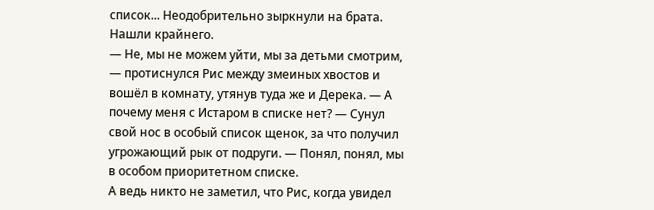список... Неодобрительно зыркнули на брата. Нашли крайнего.
— Не, мы не можем уйти, мы за детьми смотрим, — протиснулся Рис между змеиных хвостов и вошёл в комнату, утянув туда же и Дерека. — А почему меня с Истаром в списке нет? — Сунул свой нос в особый список щенок, за что получил угрожающий рык от подруги. — Понял, понял, мы в особом приоритетном списке.
А ведь никто не заметил, что Рис, когда увидел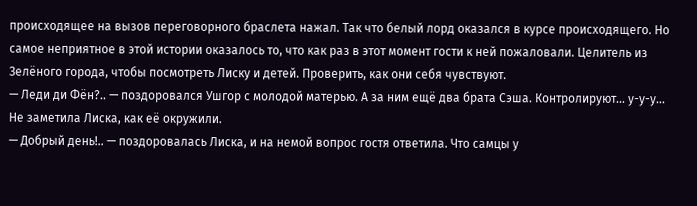происходящее на вызов переговорного браслета нажал. Так что белый лорд оказался в курсе происходящего. Но самое неприятное в этой истории оказалось то, что как раз в этот момент гости к ней пожаловали. Целитель из Зелёного города, чтобы посмотреть Лиску и детей. Проверить, как они себя чувствуют.
— Леди ди Фён?.. — поздоровался Ушгор с молодой матерью. А за ним ещё два брата Сэша. Контролируют... у-у-у... Не заметила Лиска, как её окружили.
— Добрый день!.. — поздоровалась Лиска, и на немой вопрос гостя ответила. Что самцы у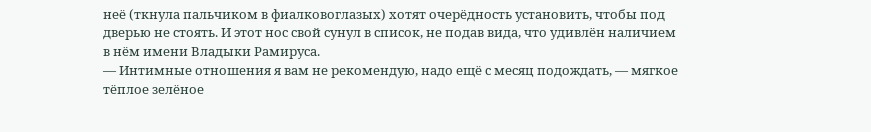неё (ткнула пальчиком в фиалковоглазых) хотят очерёдность установить, чтобы под дверью не стоять. И этот нос свой сунул в список, не подав вида, что удивлён наличием в нём имени Владыки Рамируса.
— Интимные отношения я вам не рекомендую, надо ещё с месяц подождать, — мягкое тёплое зелёное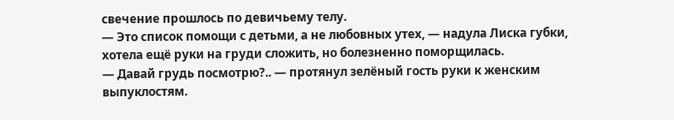свечение прошлось по девичьему телу.
— Это список помощи с детьми, а не любовных утех, — надула Лиска губки, хотела ещё руки на груди сложить, но болезненно поморщилась.
— Давай грудь посмотрю?.. — протянул зелёный гость руки к женским выпуклостям.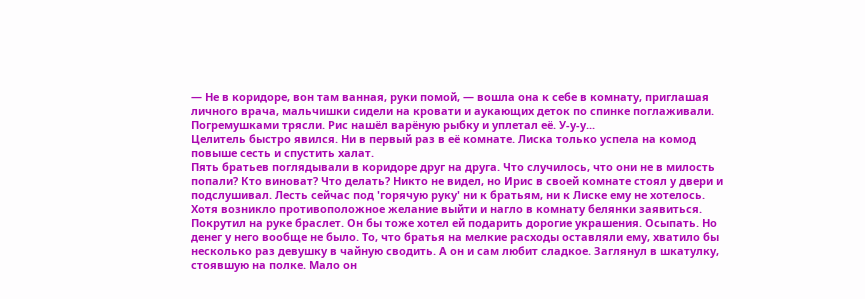— Не в коридоре, вон там ванная, руки помой, — вошла она к себе в комнату, приглашая личного врача, мальчишки сидели на кровати и аукающих деток по спинке поглаживали. Погремушками трясли. Рис нашёл варёную рыбку и уплетал её. У-у-у...
Целитель быстро явился. Ни в первый раз в её комнате. Лиска только успела на комод повыше сесть и спустить халат.
Пять братьев поглядывали в коридоре друг на друга. Что случилось, что они не в милость попали? Кто виноват? Что делать? Никто не видел, но Ирис в своей комнате стоял у двери и подслушивал. Лесть сейчас под 'горячую руку' ни к братьям, ни к Лиске ему не хотелось. Хотя возникло противоположное желание выйти и нагло в комнату белянки заявиться. Покрутил на руке браслет. Он бы тоже хотел ей подарить дорогие украшения. Осыпать. Но денег у него вообще не было. То, что братья на мелкие расходы оставляли ему, хватило бы несколько раз девушку в чайную сводить. А он и сам любит сладкое. Заглянул в шкатулку, стоявшую на полке. Мало он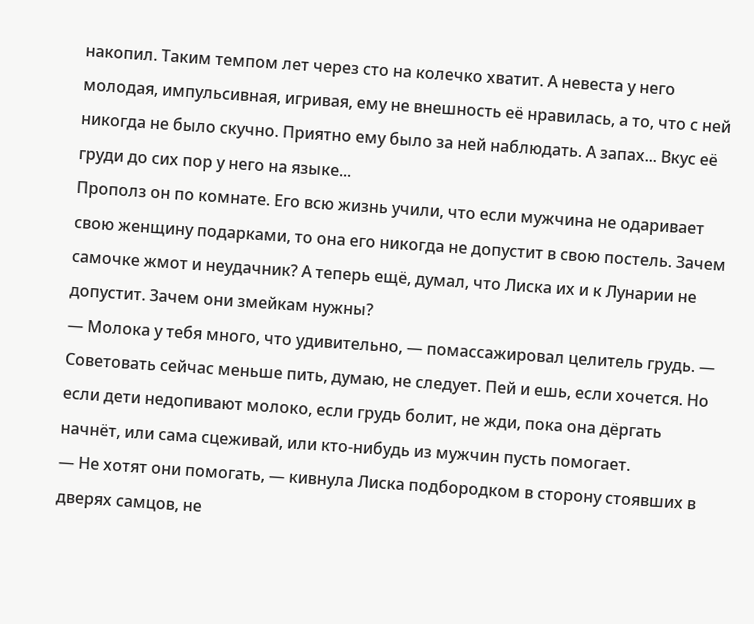накопил. Таким темпом лет через сто на колечко хватит. А невеста у него молодая, импульсивная, игривая, ему не внешность её нравилась, а то, что с ней никогда не было скучно. Приятно ему было за ней наблюдать. А запах... Вкус её груди до сих пор у него на языке...
Прополз он по комнате. Его всю жизнь учили, что если мужчина не одаривает свою женщину подарками, то она его никогда не допустит в свою постель. Зачем самочке жмот и неудачник? А теперь ещё, думал, что Лиска их и к Лунарии не допустит. Зачем они змейкам нужны?
— Молока у тебя много, что удивительно, — помассажировал целитель грудь. — Советовать сейчас меньше пить, думаю, не следует. Пей и ешь, если хочется. Но если дети недопивают молоко, если грудь болит, не жди, пока она дёргать начнёт, или сама сцеживай, или кто-нибудь из мужчин пусть помогает.
— Не хотят они помогать, — кивнула Лиска подбородком в сторону стоявших в дверях самцов, не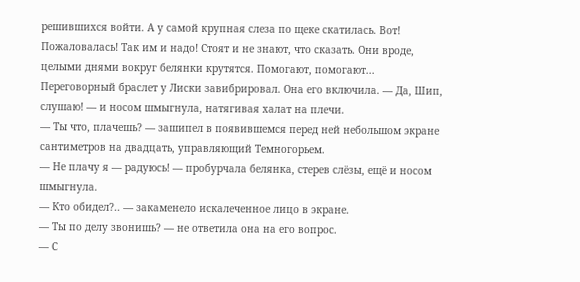решившихся войти. А у самой крупная слеза по щеке скатилась. Вот! Пожаловалась! Так им и надо! Стоят и не знают, что сказать. Они вроде, целыми днями вокруг белянки крутятся. Помогают, помогают... Переговорный браслет у Лиски завибрировал. Она его включила. — Да, Шип, слушаю! — и носом шмыгнула, натягивая халат на плечи.
— Ты что, плачешь? — зашипел в появившемся перед ней небольшом экране сантиметров на двадцать, управляющий Темногорьем.
— Не плачу я — радуюсь! — пробурчала белянка, стерев слёзы, ещё и носом шмыгнула.
— Кто обидел?.. — закаменело искалеченное лицо в экране.
— Ты по делу звонишь? — не ответила она на его вопрос.
— С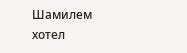Шамилем хотел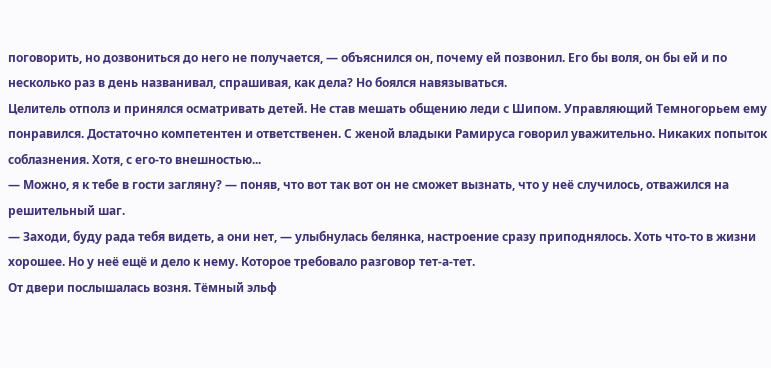поговорить, но дозвониться до него не получается, — объяснился он, почему ей позвонил. Его бы воля, он бы ей и по несколько раз в день названивал, спрашивая, как дела? Но боялся навязываться.
Целитель отполз и принялся осматривать детей. Не став мешать общению леди с Шипом. Управляющий Темногорьем ему понравился. Достаточно компетентен и ответственен. С женой владыки Рамируса говорил уважительно. Никаких попыток соблазнения. Хотя, с его-то внешностью...
— Можно, я к тебе в гости загляну? — поняв, что вот так вот он не сможет вызнать, что у неё случилось, отважился на решительный шаг.
— Заходи, буду рада тебя видеть, а они нет, — улыбнулась белянка, настроение сразу приподнялось. Хоть что-то в жизни хорошее. Но у неё ещё и дело к нему. Которое требовало разговор тет-а-тет.
От двери послышалась возня. Тёмный эльф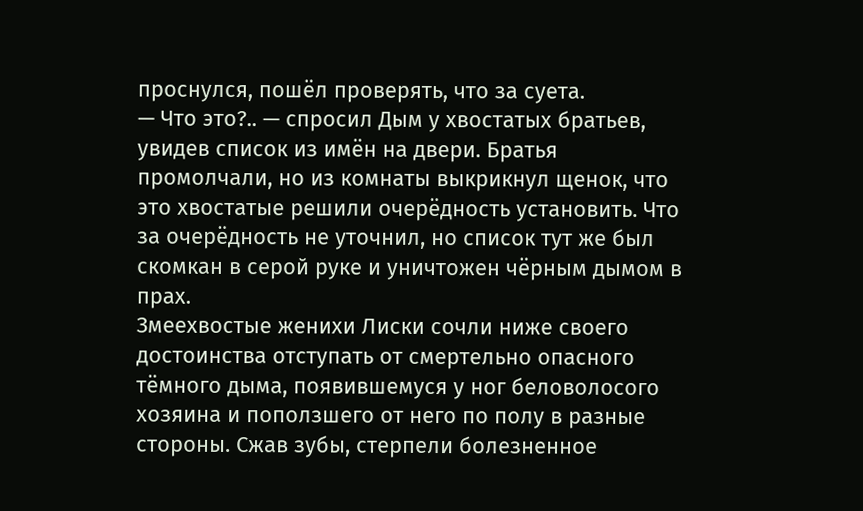проснулся, пошёл проверять, что за суета.
— Что это?.. — спросил Дым у хвостатых братьев, увидев список из имён на двери. Братья промолчали, но из комнаты выкрикнул щенок, что это хвостатые решили очерёдность установить. Что за очерёдность не уточнил, но список тут же был скомкан в серой руке и уничтожен чёрным дымом в прах.
Змеехвостые женихи Лиски сочли ниже своего достоинства отступать от смертельно опасного тёмного дыма, появившемуся у ног беловолосого хозяина и поползшего от него по полу в разные стороны. Сжав зубы, стерпели болезненное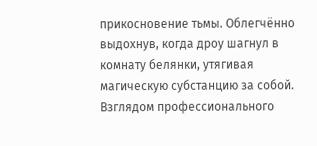прикосновение тьмы. Облегчённо выдохнув, когда дроу шагнул в комнату белянки, утягивая магическую субстанцию за собой. Взглядом профессионального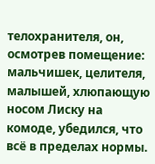телохранителя, он, осмотрев помещение: мальчишек, целителя, малышей, хлюпающую носом Лиску на комоде, убедился, что всё в пределах нормы.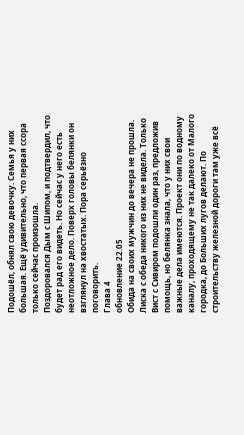Подошёл, обнял свою девочку. Семья у них большая. Ещё удивительно, что первая ссора только сейчас произошла.
Поздоровался Дым с Шипом, и подтвердил, что будет рад его видеть. Но сейчас у него есть неотложное дело. Поверх головы белянки он взглянул на хвостатых. Пора серьёзно поговорить.
Глава 4
обновление 22.05
Обида на своих мужчин до вечера не прошла. Лиска с обеда никого из них не видела. Только Вист с Сивиром подошли один раз, предложив помощь, но белянка знала, что у них свои важные дела имеются. Проект они по водному каналу, проходящему не так далеко от Малого городка, до Больших лугов делают. По строительству железной дороги там уже всё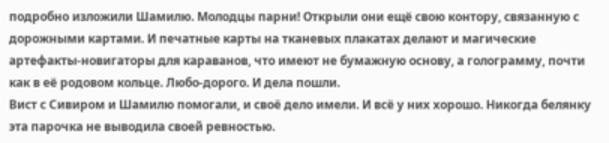подробно изложили Шамилю. Молодцы парни! Открыли они ещё свою контору, связанную с дорожными картами. И печатные карты на тканевых плакатах делают и магические артефакты-новигаторы для караванов, что имеют не бумажную основу, а голограмму, почти как в её родовом кольце. Любо-дорого. И дела пошли.
Вист с Сивиром и Шамилю помогали, и своё дело имели. И всё у них хорошо. Никогда белянку эта парочка не выводила своей ревностью.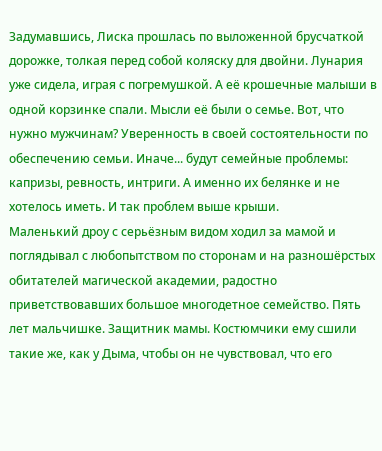Задумавшись, Лиска прошлась по выложенной брусчаткой дорожке, толкая перед собой коляску для двойни. Лунария уже сидела, играя с погремушкой. А её крошечные малыши в одной корзинке спали. Мысли её были о семье. Вот, что нужно мужчинам? Уверенность в своей состоятельности по обеспечению семьи. Иначе... будут семейные проблемы: капризы, ревность, интриги. А именно их белянке и не хотелось иметь. И так проблем выше крыши.
Маленький дроу с серьёзным видом ходил за мамой и поглядывал с любопытством по сторонам и на разношёрстых обитателей магической академии, радостно приветствовавших большое многодетное семейство. Пять лет мальчишке. Защитник мамы. Костюмчики ему сшили такие же, как у Дыма, чтобы он не чувствовал, что его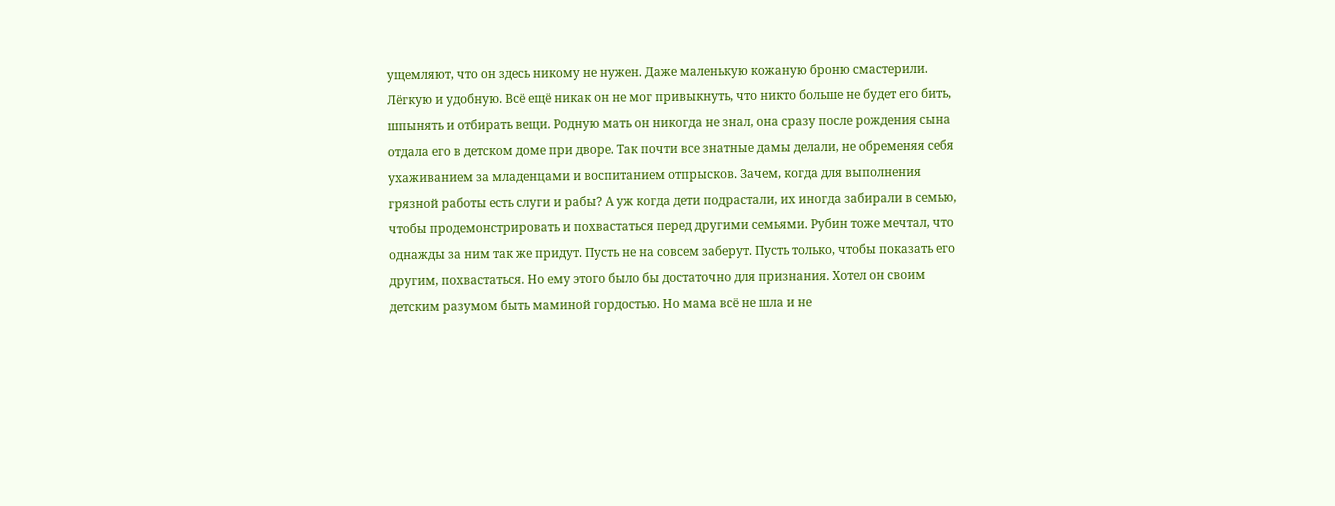ущемляют, что он здесь никому не нужен. Даже маленькую кожаную броню смастерили. Лёгкую и удобную. Всё ещё никак он не мог привыкнуть, что никто больше не будет его бить, шпынять и отбирать вещи. Родную мать он никогда не знал, она сразу после рождения сына отдала его в детском доме при дворе. Так почти все знатные дамы делали, не обременяя себя ухаживанием за младенцами и воспитанием отпрысков. Зачем, когда для выполнения грязной работы есть слуги и рабы? А уж когда дети подрастали, их иногда забирали в семью, чтобы продемонстрировать и похвастаться перед другими семьями. Рубин тоже мечтал, что однажды за ним так же придут. Пусть не на совсем заберут. Пусть только, чтобы показать его другим, похвастаться. Но ему этого было бы достаточно для признания. Хотел он своим детским разумом быть маминой гордостью. Но мама всё не шла и не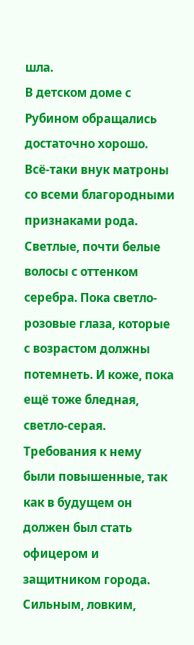шла.
В детском доме с Рубином обращались достаточно хорошо. Всё-таки внук матроны со всеми благородными признаками рода. Светлые, почти белые волосы с оттенком серебра. Пока светло-розовые глаза, которые с возрастом должны потемнеть. И коже, пока ещё тоже бледная, светло-серая. Требования к нему были повышенные, так как в будущем он должен был стать офицером и защитником города. Сильным, ловким,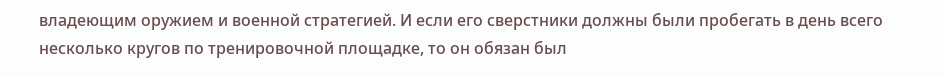владеющим оружием и военной стратегией. И если его сверстники должны были пробегать в день всего несколько кругов по тренировочной площадке, то он обязан был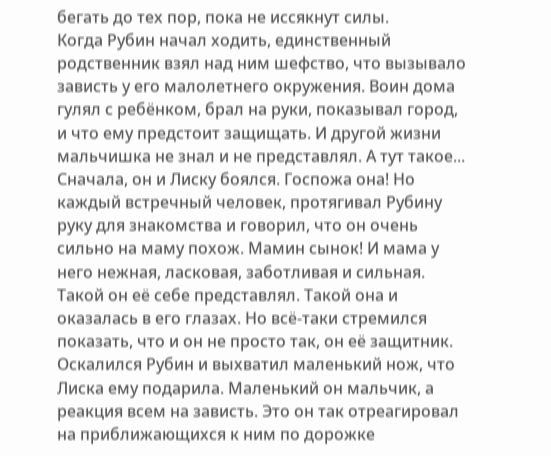бегать до тех пор, пока не иссякнут силы.
Когда Рубин начал ходить, единственный родственник взял над ним шефство, что вызывало зависть у его малолетнего окружения. Воин дома гулял с ребёнком, брал на руки, показывал город, и что ему предстоит защищать. И другой жизни мальчишка не знал и не представлял. А тут такое... Сначала, он и Лиску боялся. Госпожа она! Но каждый встречный человек, протягивал Рубину руку для знакомства и говорил, что он очень сильно на маму похож. Мамин сынок! И мама у него нежная, ласковая, заботливая и сильная. Такой он её себе представлял. Такой она и оказалась в его глазах. Но всё-таки стремился показать, что и он не просто так, он её защитник.
Оскалился Рубин и выхватил маленький нож, что Лиска ему подарила. Маленький он мальчик, а реакция всем на зависть. Это он так отреагировал на приближающихся к ним по дорожке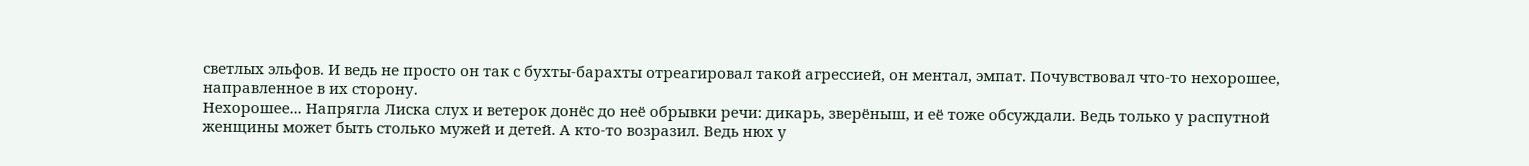светлых эльфов. И ведь не просто он так с бухты-барахты отреагировал такой агрессией, он ментал, эмпат. Почувствовал что-то нехорошее, направленное в их сторону.
Нехорошее... Напрягла Лиска слух и ветерок донёс до неё обрывки речи: дикарь, зверёныш, и её тоже обсуждали. Ведь только у распутной женщины может быть столько мужей и детей. А кто-то возразил. Ведь нюх у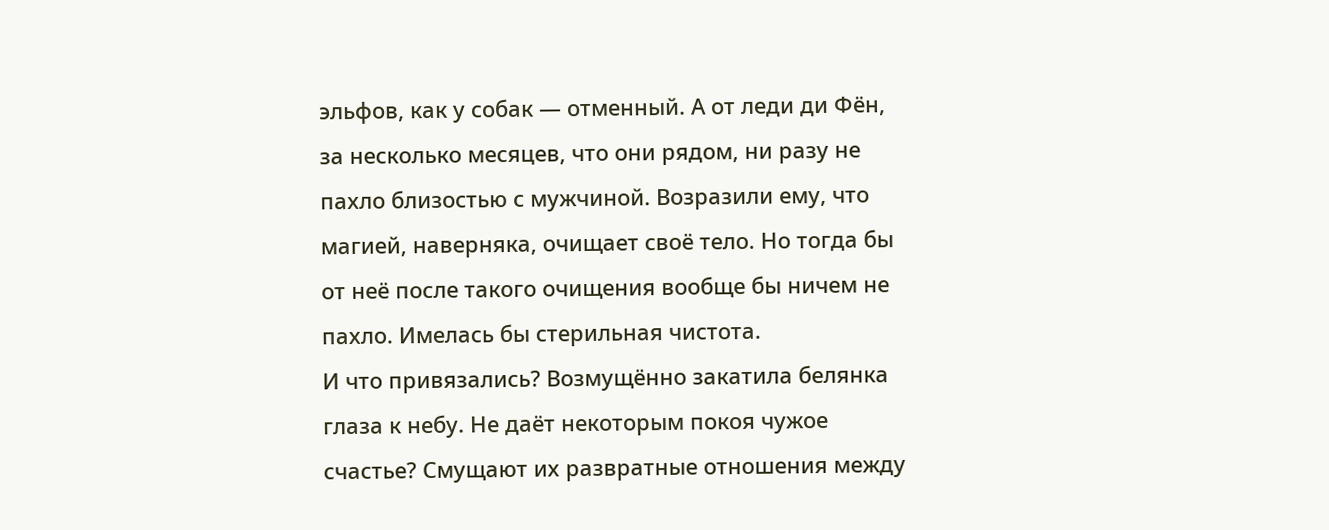эльфов, как у собак — отменный. А от леди ди Фён, за несколько месяцев, что они рядом, ни разу не пахло близостью с мужчиной. Возразили ему, что магией, наверняка, очищает своё тело. Но тогда бы от неё после такого очищения вообще бы ничем не пахло. Имелась бы стерильная чистота.
И что привязались? Возмущённо закатила белянка глаза к небу. Не даёт некоторым покоя чужое счастье? Смущают их развратные отношения между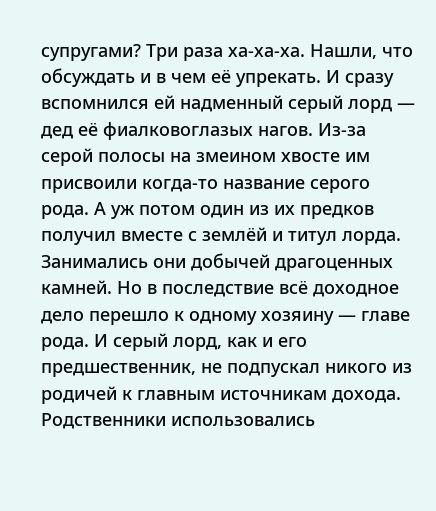супругами? Три раза ха-ха-ха. Нашли, что обсуждать и в чем её упрекать. И сразу вспомнился ей надменный серый лорд — дед её фиалковоглазых нагов. Из-за серой полосы на змеином хвосте им присвоили когда-то название серого рода. А уж потом один из их предков получил вместе с землёй и титул лорда. Занимались они добычей драгоценных камней. Но в последствие всё доходное дело перешло к одному хозяину — главе рода. И серый лорд, как и его предшественник, не подпускал никого из родичей к главным источникам дохода. Родственники использовались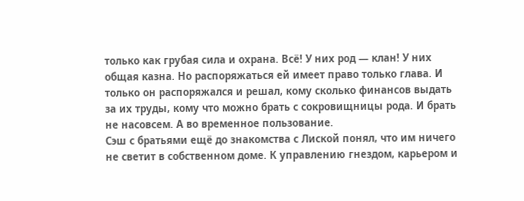только как грубая сила и охрана. Всё! У них род — клан! У них общая казна. Но распоряжаться ей имеет право только глава. И только он распоряжался и решал, кому сколько финансов выдать за их труды, кому что можно брать с сокровищницы рода. И брать не насовсем. А во временное пользование.
Сэш с братьями ещё до знакомства с Лиской понял, что им ничего не светит в собственном доме. К управлению гнездом, карьером и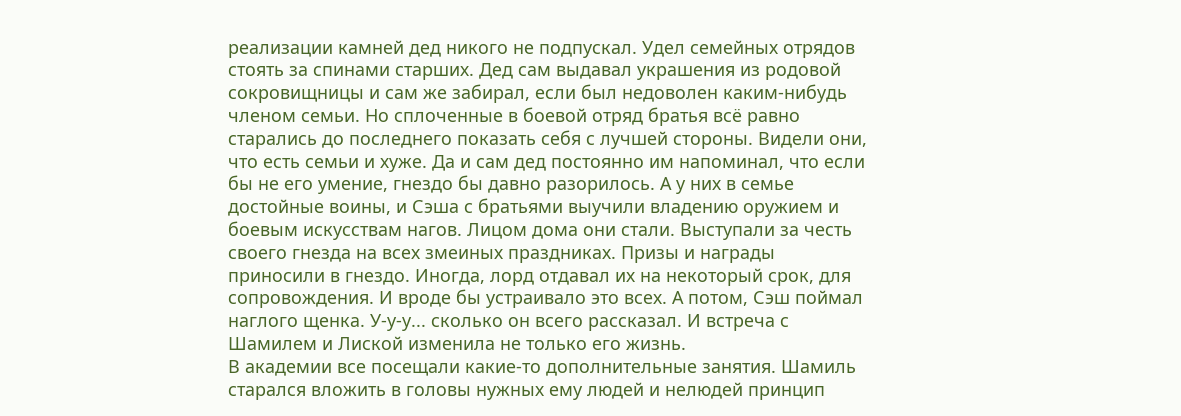реализации камней дед никого не подпускал. Удел семейных отрядов стоять за спинами старших. Дед сам выдавал украшения из родовой сокровищницы и сам же забирал, если был недоволен каким-нибудь членом семьи. Но сплоченные в боевой отряд братья всё равно старались до последнего показать себя с лучшей стороны. Видели они, что есть семьи и хуже. Да и сам дед постоянно им напоминал, что если бы не его умение, гнездо бы давно разорилось. А у них в семье достойные воины, и Сэша с братьями выучили владению оружием и боевым искусствам нагов. Лицом дома они стали. Выступали за честь своего гнезда на всех змеиных праздниках. Призы и награды приносили в гнездо. Иногда, лорд отдавал их на некоторый срок, для сопровождения. И вроде бы устраивало это всех. А потом, Сэш поймал наглого щенка. У-у-у... сколько он всего рассказал. И встреча с Шамилем и Лиской изменила не только его жизнь.
В академии все посещали какие-то дополнительные занятия. Шамиль старался вложить в головы нужных ему людей и нелюдей принцип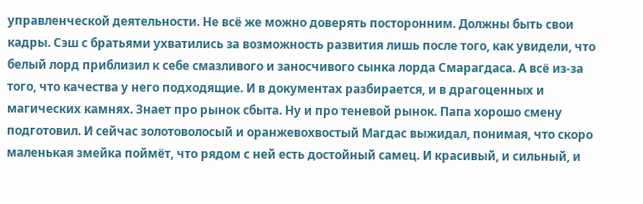управленческой деятельности. Не всё же можно доверять посторонним. Должны быть свои кадры. Сэш с братьями ухватились за возможность развития лишь после того, как увидели, что белый лорд приблизил к себе смазливого и заносчивого сынка лорда Смарагдаса. А всё из-за того, что качества у него подходящие. И в документах разбирается, и в драгоценных и магических камнях. Знает про рынок сбыта. Ну и про теневой рынок. Папа хорошо смену подготовил. И сейчас золотоволосый и оранжевохвостый Магдас выжидал, понимая, что скоро маленькая змейка поймёт, что рядом с ней есть достойный самец. И красивый, и сильный, и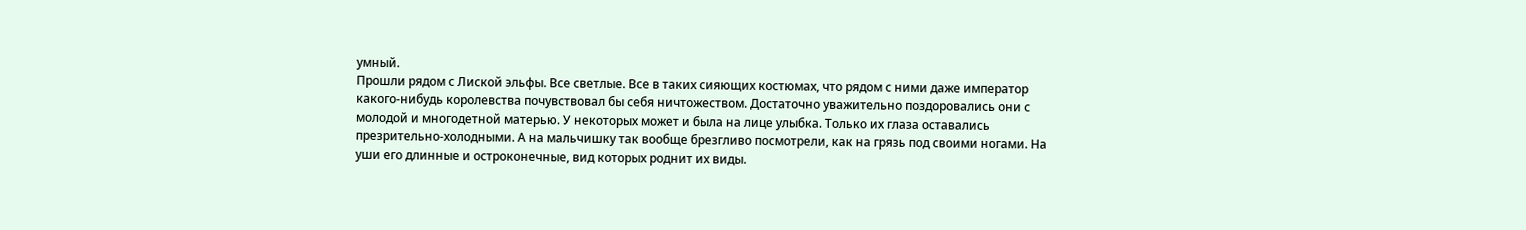умный.
Прошли рядом с Лиской эльфы. Все светлые. Все в таких сияющих костюмах, что рядом с ними даже император какого-нибудь королевства почувствовал бы себя ничтожеством. Достаточно уважительно поздоровались они с молодой и многодетной матерью. У некоторых может и была на лице улыбка. Только их глаза оставались презрительно-холодными. А на мальчишку так вообще брезгливо посмотрели, как на грязь под своими ногами. На уши его длинные и остроконечные, вид которых роднит их виды.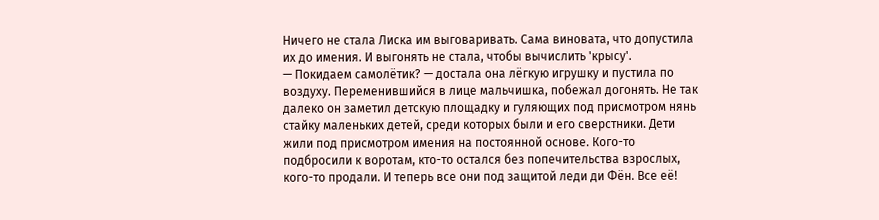Ничего не стала Лиска им выговаривать. Сама виновата, что допустила их до имения. И выгонять не стала, чтобы вычислить 'крысу'.
— Покидаем самолётик? — достала она лёгкую игрушку и пустила по воздуху. Переменившийся в лице мальчишка, побежал догонять. Не так далеко он заметил детскую площадку и гуляющих под присмотром нянь стайку маленьких детей, среди которых были и его сверстники. Дети жили под присмотром имения на постоянной основе. Кого-то подбросили к воротам, кто-то остался без попечительства взрослых, кого-то продали. И теперь все они под защитой леди ди Фён. Все её!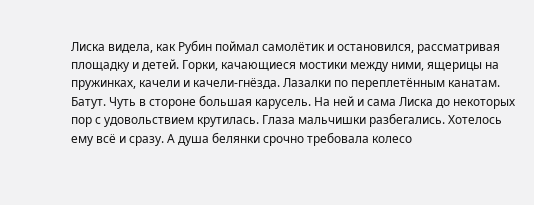Лиска видела, как Рубин поймал самолётик и остановился, рассматривая площадку и детей. Горки, качающиеся мостики между ними, ящерицы на пружинках, качели и качели-гнёзда. Лазалки по переплетённым канатам. Батут. Чуть в стороне большая карусель. На ней и сама Лиска до некоторых пор с удовольствием крутилась. Глаза мальчишки разбегались. Хотелось ему всё и сразу. А душа белянки срочно требовала колесо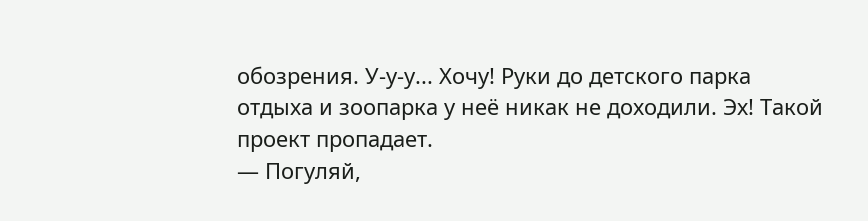обозрения. У-у-у... Хочу! Руки до детского парка отдыха и зоопарка у неё никак не доходили. Эх! Такой проект пропадает.
— Погуляй,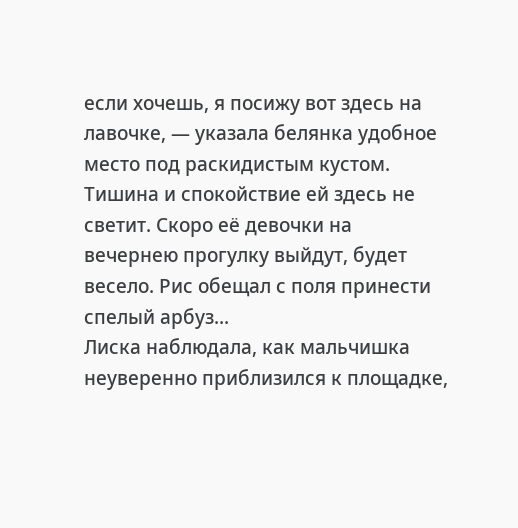если хочешь, я посижу вот здесь на лавочке, — указала белянка удобное место под раскидистым кустом. Тишина и спокойствие ей здесь не светит. Скоро её девочки на вечернею прогулку выйдут, будет весело. Рис обещал с поля принести спелый арбуз...
Лиска наблюдала, как мальчишка неуверенно приблизился к площадке,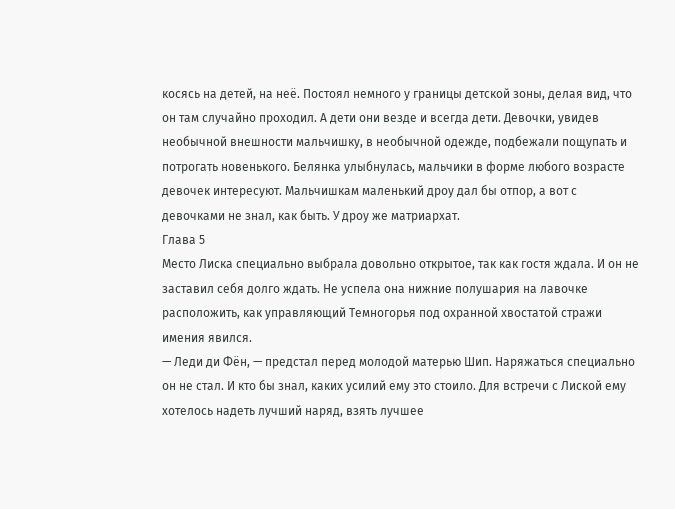косясь на детей, на неё. Постоял немного у границы детской зоны, делая вид, что он там случайно проходил. А дети они везде и всегда дети. Девочки, увидев необычной внешности мальчишку, в необычной одежде, подбежали пощупать и потрогать новенького. Белянка улыбнулась, мальчики в форме любого возрасте девочек интересуют. Мальчишкам маленький дроу дал бы отпор, а вот с девочками не знал, как быть. У дроу же матриархат.
Глава 5
Место Лиска специально выбрала довольно открытое, так как гостя ждала. И он не заставил себя долго ждать. Не успела она нижние полушария на лавочке расположить, как управляющий Темногорья под охранной хвостатой стражи имения явился.
— Леди ди Фён, — предстал перед молодой матерью Шип. Наряжаться специально он не стал. И кто бы знал, каких усилий ему это стоило. Для встречи с Лиской ему хотелось надеть лучший наряд, взять лучшее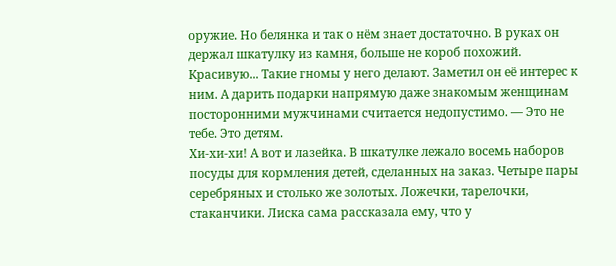оружие. Но белянка и так о нём знает достаточно. В руках он держал шкатулку из камня, больше не короб похожий. Красивую... Такие гномы у него делают. Заметил он её интерес к ним. А дарить подарки напрямую даже знакомым женщинам посторонними мужчинами считается недопустимо. — Это не тебе. Это детям.
Хи-хи-хи! А вот и лазейка. В шкатулке лежало восемь наборов посуды для кормления детей, сделанных на заказ. Четыре пары серебряных и столько же золотых. Ложечки, тарелочки, стаканчики. Лиска сама рассказала ему, что у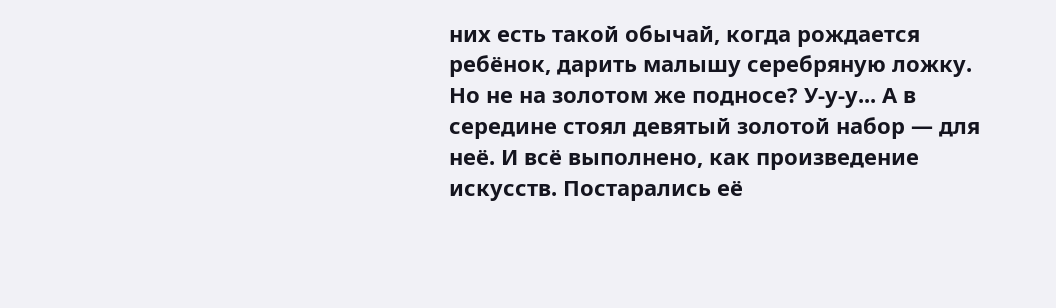них есть такой обычай, когда рождается ребёнок, дарить малышу серебряную ложку. Но не на золотом же подносе? У-у-у... А в середине стоял девятый золотой набор — для неё. И всё выполнено, как произведение искусств. Постарались её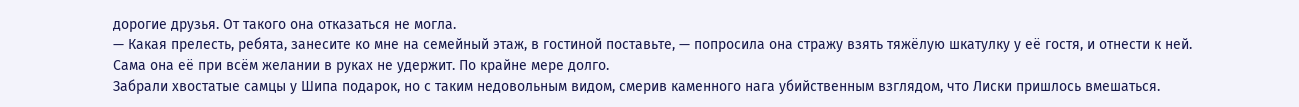дорогие друзья. От такого она отказаться не могла.
— Какая прелесть, ребята, занесите ко мне на семейный этаж, в гостиной поставьте, — попросила она стражу взять тяжёлую шкатулку у её гостя, и отнести к ней. Сама она её при всём желании в руках не удержит. По крайне мере долго.
Забрали хвостатые самцы у Шипа подарок, но с таким недовольным видом, смерив каменного нага убийственным взглядом, что Лиски пришлось вмешаться.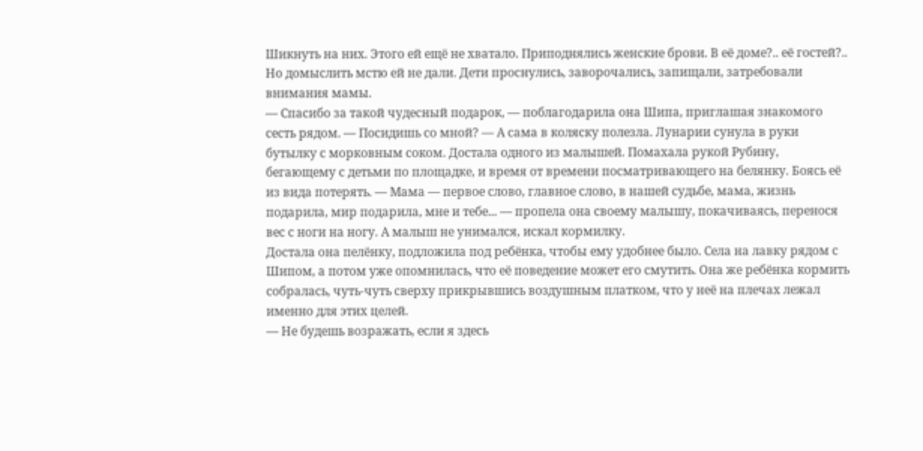Шикнуть на них. Этого ей ещё не хватало. Приподнялись женские брови. В её доме?.. её гостей?.. Но домыслить мстю ей не дали. Дети проснулись, заворочались, запищали, затребовали внимания мамы.
— Спасибо за такой чудесный подарок, — поблагодарила она Шипа, приглашая знакомого сесть рядом. — Посидишь со мной? — А сама в коляску полезла. Лунарии сунула в руки бутылку с морковным соком. Достала одного из малышей. Помахала рукой Рубину, бегающему с детьми по площадке, и время от времени посматривающего на белянку. Боясь её из вида потерять. — Мама — первое слово, главное слово, в нашей судьбе, мама, жизнь подарила, мир подарила, мне и тебе... — пропела она своему малышу, покачиваясь, перенося вес с ноги на ногу. А малыш не унимался, искал кормилку.
Достала она пелёнку, подложила под ребёнка, чтобы ему удобнее было. Села на лавку рядом с Шипом, а потом уже опомнилась, что её поведение может его смутить. Она же ребёнка кормить собралась, чуть-чуть сверху прикрывшись воздушным платком, что у неё на плечах лежал именно для этих целей.
— Не будешь возражать, если я здесь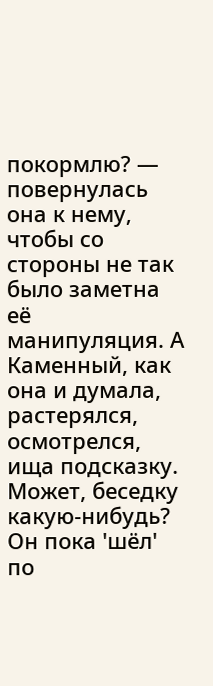покормлю? — повернулась она к нему, чтобы со стороны не так было заметна её манипуляция. А Каменный, как она и думала, растерялся, осмотрелся, ища подсказку. Может, беседку какую-нибудь? Он пока 'шёл' по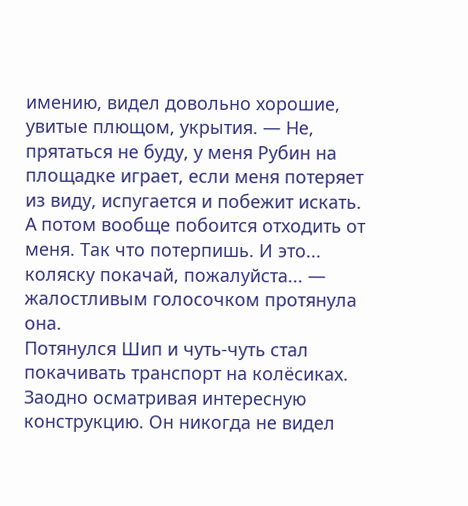имению, видел довольно хорошие, увитые плющом, укрытия. — Не, прятаться не буду, у меня Рубин на площадке играет, если меня потеряет из виду, испугается и побежит искать. А потом вообще побоится отходить от меня. Так что потерпишь. И это... коляску покачай, пожалуйста... — жалостливым голосочком протянула она.
Потянулся Шип и чуть-чуть стал покачивать транспорт на колёсиках. Заодно осматривая интересную конструкцию. Он никогда не видел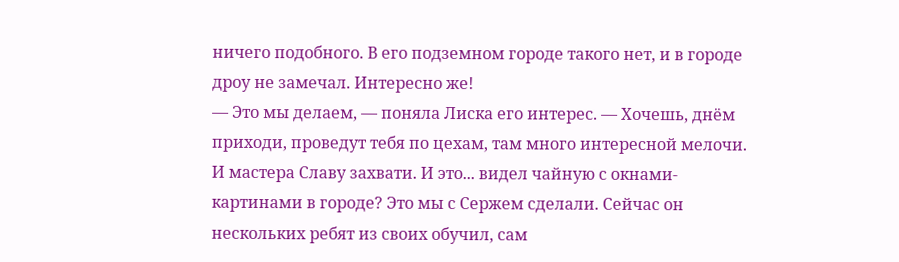ничего подобного. В его подземном городе такого нет, и в городе дроу не замечал. Интересно же!
— Это мы делаем, — поняла Лиска его интерес. — Хочешь, днём приходи, проведут тебя по цехам, там много интересной мелочи. И мастера Славу захвати. И это... видел чайную с окнами-картинами в городе? Это мы с Сержем сделали. Сейчас он нескольких ребят из своих обучил, сам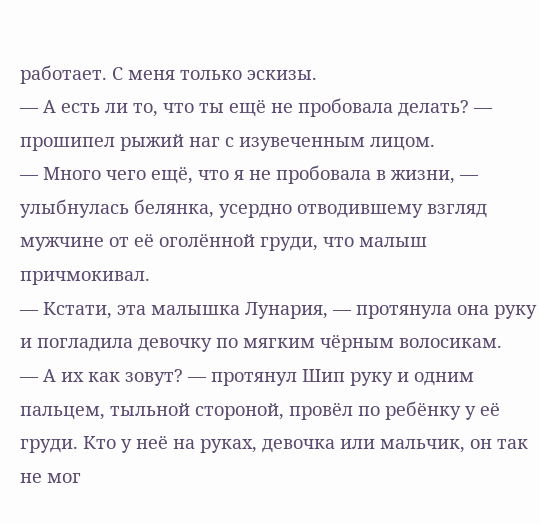работает. С меня только эскизы.
— А есть ли то, что ты ещё не пробовала делать? — прошипел рыжий наг с изувеченным лицом.
— Много чего ещё, что я не пробовала в жизни, — улыбнулась белянка, усердно отводившему взгляд мужчине от её оголённой груди, что малыш причмокивал.
— Кстати, эта малышка Лунария, — протянула она руку и погладила девочку по мягким чёрным волосикам.
— А их как зовут? — протянул Шип руку и одним пальцем, тыльной стороной, провёл по ребёнку у её груди. Кто у неё на руках, девочка или мальчик, он так не мог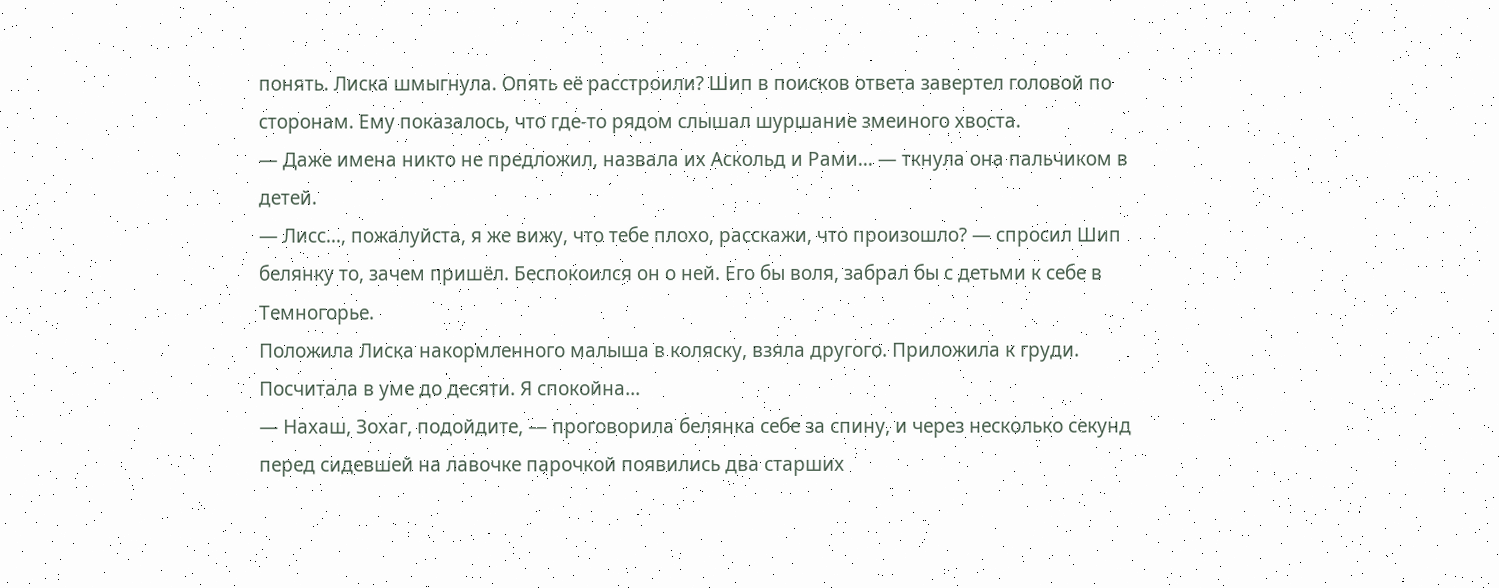понять. Лиска шмыгнула. Опять её расстроили? Шип в поисков ответа завертел головой по сторонам. Ему показалось, что где-то рядом слышал шуршание змеиного хвоста.
— Даже имена никто не предложил, назвала их Аскольд и Рами... — ткнула она пальчиком в детей.
— Лисс..., пожалуйста, я же вижу, что тебе плохо, расскажи, что произошло? — спросил Шип белянку то, зачем пришёл. Беспокоился он о ней. Его бы воля, забрал бы с детьми к себе в Темногорье.
Положила Лиска накормленного малыша в коляску, взяла другого. Приложила к груди. Посчитала в уме до десяти. Я спокойна...
— Нахаш, Зохаг, подойдите, — проговорила белянка себе за спину, и через несколько секунд перед сидевшей на лавочке парочкой появились два старших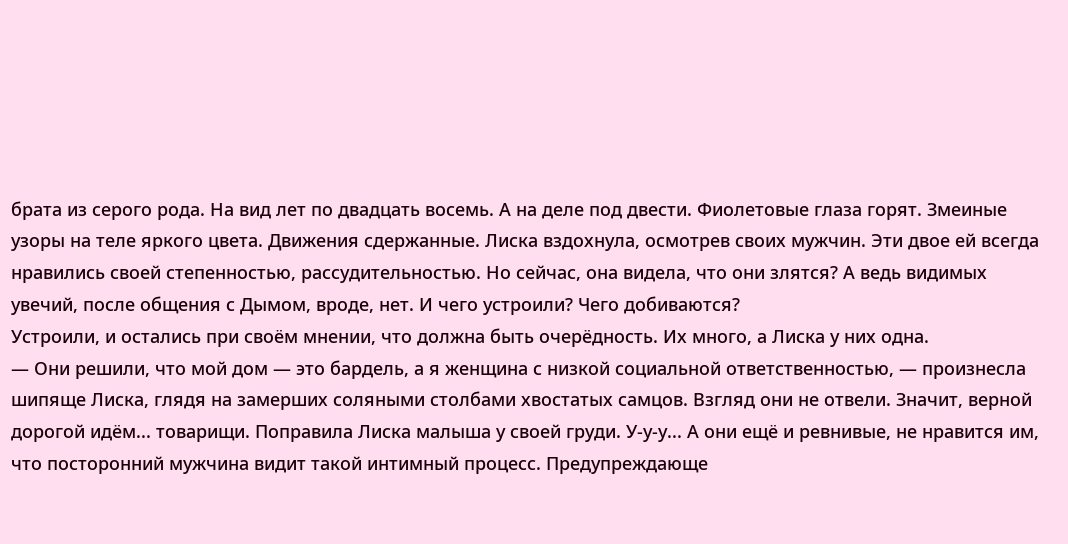брата из серого рода. На вид лет по двадцать восемь. А на деле под двести. Фиолетовые глаза горят. Змеиные узоры на теле яркого цвета. Движения сдержанные. Лиска вздохнула, осмотрев своих мужчин. Эти двое ей всегда нравились своей степенностью, рассудительностью. Но сейчас, она видела, что они злятся? А ведь видимых увечий, после общения с Дымом, вроде, нет. И чего устроили? Чего добиваются?
Устроили, и остались при своём мнении, что должна быть очерёдность. Их много, а Лиска у них одна.
— Они решили, что мой дом — это бардель, а я женщина с низкой социальной ответственностью, — произнесла шипяще Лиска, глядя на замерших соляными столбами хвостатых самцов. Взгляд они не отвели. Значит, верной дорогой идём... товарищи. Поправила Лиска малыша у своей груди. У-у-у... А они ещё и ревнивые, не нравится им, что посторонний мужчина видит такой интимный процесс. Предупреждающе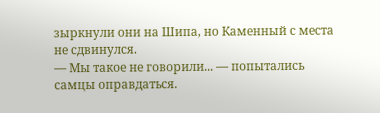зыркнули они на Шипа, но Каменный с места не сдвинулся.
— Мы такое не говорили... — попытались самцы оправдаться.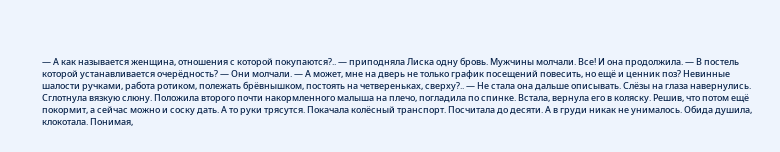— А как называется женщина, отношения с которой покупаются?.. — приподняла Лиска одну бровь. Мужчины молчали. Все! И она продолжила. — В постель которой устанавливается очерёдность? — Они молчали. — А может, мне на дверь не только график посещений повесить, но ещё и ценник поз? Невинные шалости ручками, работа ротиком, полежать брёвнышком, постоять на четвереньках, сверху?.. — Не стала она дальше описывать. Слёзы на глаза навернулись. Сглотнула вязкую слюну. Положила второго почти накормленного малыша на плечо, погладила по спинке. Встала, вернула его в коляску. Решив, что потом ещё покормит, а сейчас можно и соску дать. А то руки трясутся. Покачала колёсный транспорт. Посчитала до десяти. А в груди никак не унималось. Обида душила, клокотала. Понимая,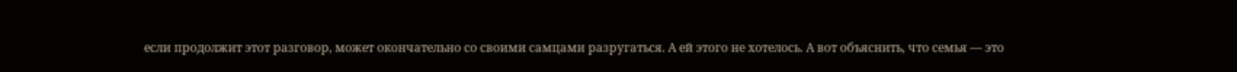если продолжит этот разговор, может окончательно со своими самцами разругаться. А ей этого не хотелось. А вот объяснить, что семья — это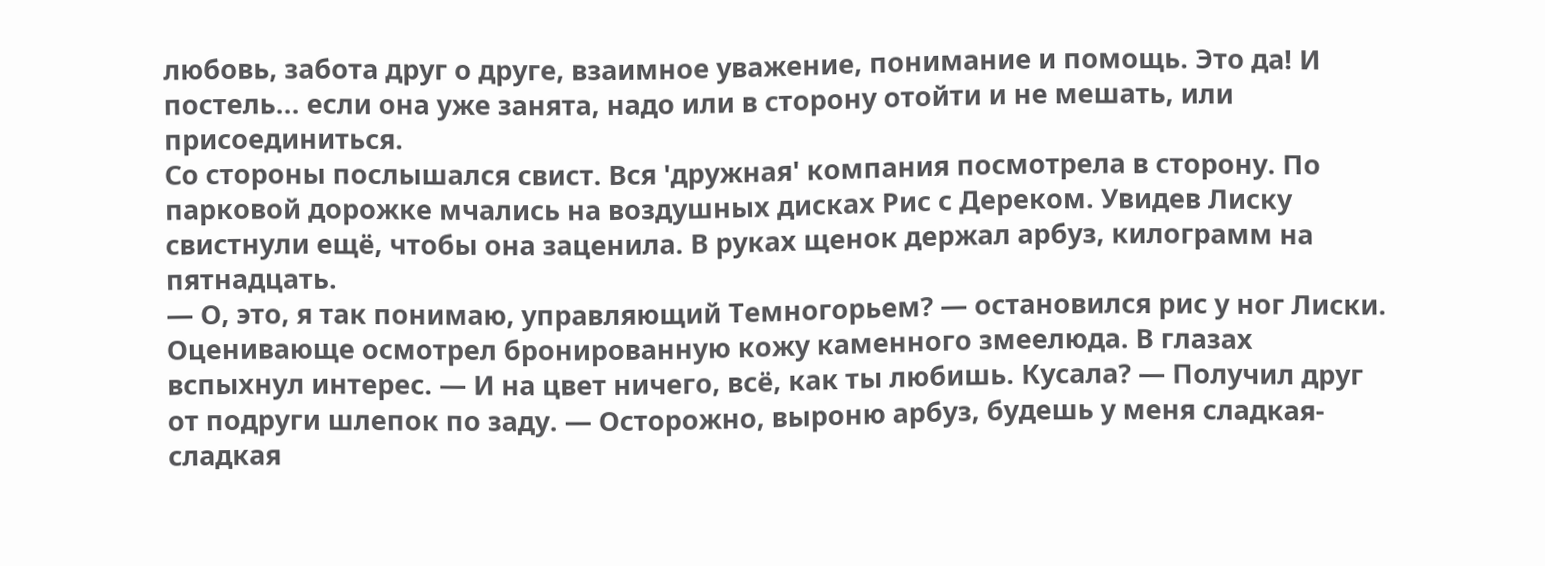любовь, забота друг о друге, взаимное уважение, понимание и помощь. Это да! И постель... если она уже занята, надо или в сторону отойти и не мешать, или присоединиться.
Со стороны послышался свист. Вся 'дружная' компания посмотрела в сторону. По парковой дорожке мчались на воздушных дисках Рис с Дереком. Увидев Лиску свистнули ещё, чтобы она заценила. В руках щенок держал арбуз, килограмм на пятнадцать.
— О, это, я так понимаю, управляющий Темногорьем? — остановился рис у ног Лиски. Оценивающе осмотрел бронированную кожу каменного змеелюда. В глазах вспыхнул интерес. — И на цвет ничего, всё, как ты любишь. Кусала? — Получил друг от подруги шлепок по заду. — Осторожно, выроню арбуз, будешь у меня сладкая-сладкая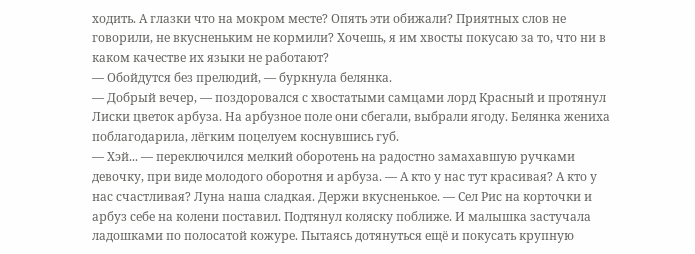ходить. А глазки что на мокром месте? Опять эти обижали? Приятных слов не говорили, не вкусненьким не кормили? Хочешь, я им хвосты покусаю за то, что ни в каком качестве их языки не работают?
— Обойдутся без прелюдий, — буркнула белянка.
— Добрый вечер, — поздоровался с хвостатыми самцами лорд Красный и протянул Лиски цветок арбуза. На арбузное поле они сбегали, выбрали ягоду. Белянка жениха поблагодарила, лёгким поцелуем коснувшись губ.
— Хэй... — переключился мелкий оборотень на радостно замахавшую ручками девочку, при виде молодого оборотня и арбуза. — А кто у нас тут красивая? А кто у нас счастливая? Луна наша сладкая. Держи вкусненькое. — Сел Рис на корточки и арбуз себе на колени поставил. Подтянул коляску поближе. И малышка застучала ладошками по полосатой кожуре. Пытаясь дотянуться ещё и покусать крупную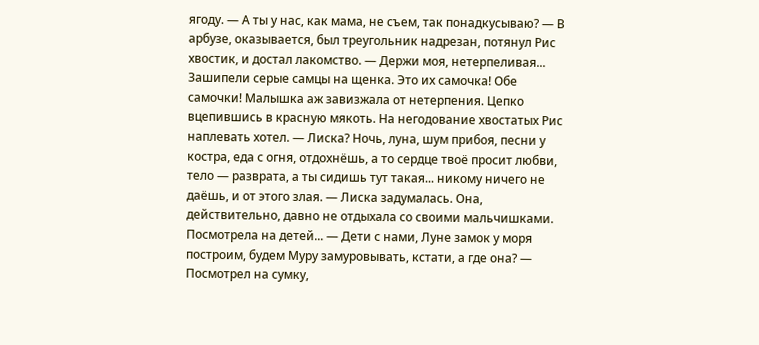ягоду. — А ты у нас, как мама, не съем, так понадкусываю? — В арбузе, оказывается, был треугольник надрезан, потянул Рис хвостик, и достал лакомство. — Держи моя, нетерпеливая... Зашипели серые самцы на щенка. Это их самочка! Обе самочки! Малышка аж завизжала от нетерпения. Цепко вцепившись в красную мякоть. На негодование хвостатых Рис наплевать хотел. — Лиска? Ночь, луна, шум прибоя, песни у костра, еда с огня, отдохнёшь, а то сердце твоё просит любви, тело — разврата, а ты сидишь тут такая... никому ничего не даёшь, и от этого злая. — Лиска задумалась. Она, действительно, давно не отдыхала со своими мальчишками. Посмотрела на детей... — Дети с нами, Луне замок у моря построим, будем Муру замуровывать, кстати, а где она? — Посмотрел на сумку,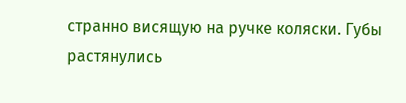странно висящую на ручке коляски. Губы растянулись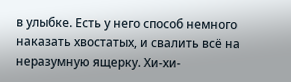в улыбке. Есть у него способ немного наказать хвостатых, и свалить всё на неразумную ящерку. Хи-хи-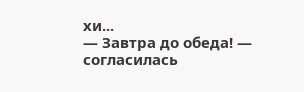хи...
— Завтра до обеда! — согласилась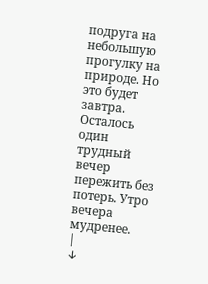подруга на небольшую прогулку на природе. Но это будет завтра. Осталось один трудный вечер пережить без потерь. Утро вечера мудренее.
|
↓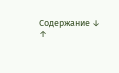Содержание ↓
↑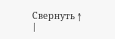Свернуть ↑
|